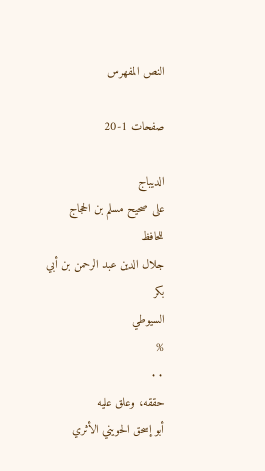النص المفهرس

صفحات 1-20

الديباج
على صحيح مسلم بن الحجاج
للحافظ
جلال الدين عبد الرحمن بن أبي بكر
السيوطي
%
٠٠
حققه، وعلق عليه
أبو إسحق الحويني الأثري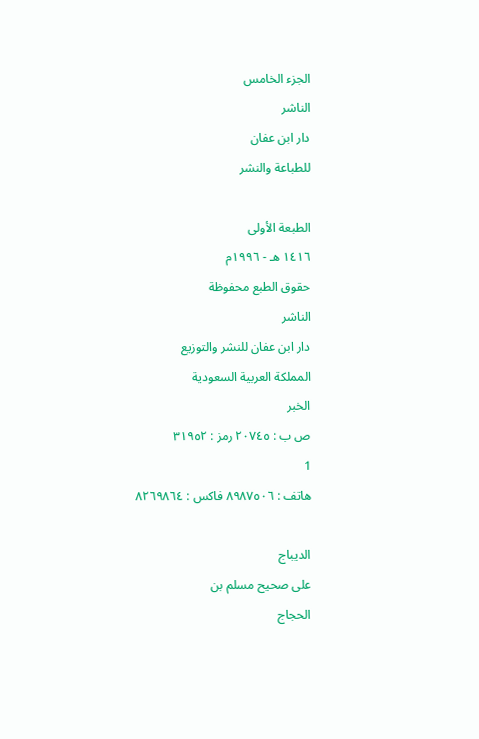الجزء الخامس
الناشر
دار ابن عفان
للطباعة والنشر

الطبعة الأولى
١٤١٦ هـ - ١٩٩٦م
حقوق الطبع محفوظة
الناشر
دار ابن عفان للنشر والتوزيع
المملكة العربية السعودية
الخبر
ص ب : ٢٠٧٤٥ رمز : ٣١٩٥٢
1
هاتف : ٨٩٨٧٥٠٦ فاكس : ٨٢٦٩٨٦٤

الديباج
على صحيح مسلم بن
الحجاج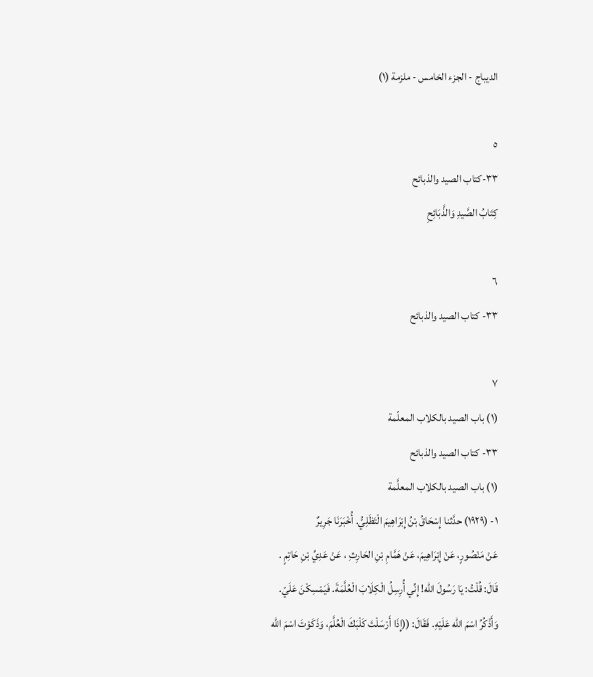الديباج - الجزء الخامس - ملزمة (١)

٥
٣٣-كتاب الصيد والذبائح
كِتَابُ الصَّيدِ وَالذَّبَائِحِ

٦
٣٣- كتاب الصيد والذبائح

٧
(١) باب الصيد بالكلاب المعلّمة
٣٣- كتاب الصيد والذبائح
(١) باب الصيد بالكلاب المعلَّمة
١- (١٩٢٩) حدَّثنا إِسْحَاقُ بْنُ إِبْرَاهِيمَ الْتَظَلِيُّ. أُخْبَرَنَا جَرِيرٌ
عَنْ مَنْصُورٍ، عَنْ إِبْرَاهِيمَ، عَنْ هَمَّامِ بْنِ الحَارِثِ ، عَنْ عَدِيِّ بْنِ حَاتِمٍ .
قَالَ: قُلْتُ: يَا رَسُولَ الله! إِنِّي أُرِسِلُ الْكِلَابَ الْعُلَّمَةَ. فَيَمْسِكْنَ عَلَيّ.
وَأَذْكُرُ اسْمَ الله عَلَيْهِ. فَقَالَ: ((إِذَا أَرْسَلْتَ كَلْبَكَ الْعُلَّمَ، وَذَكَوْتَ اسْمَ الله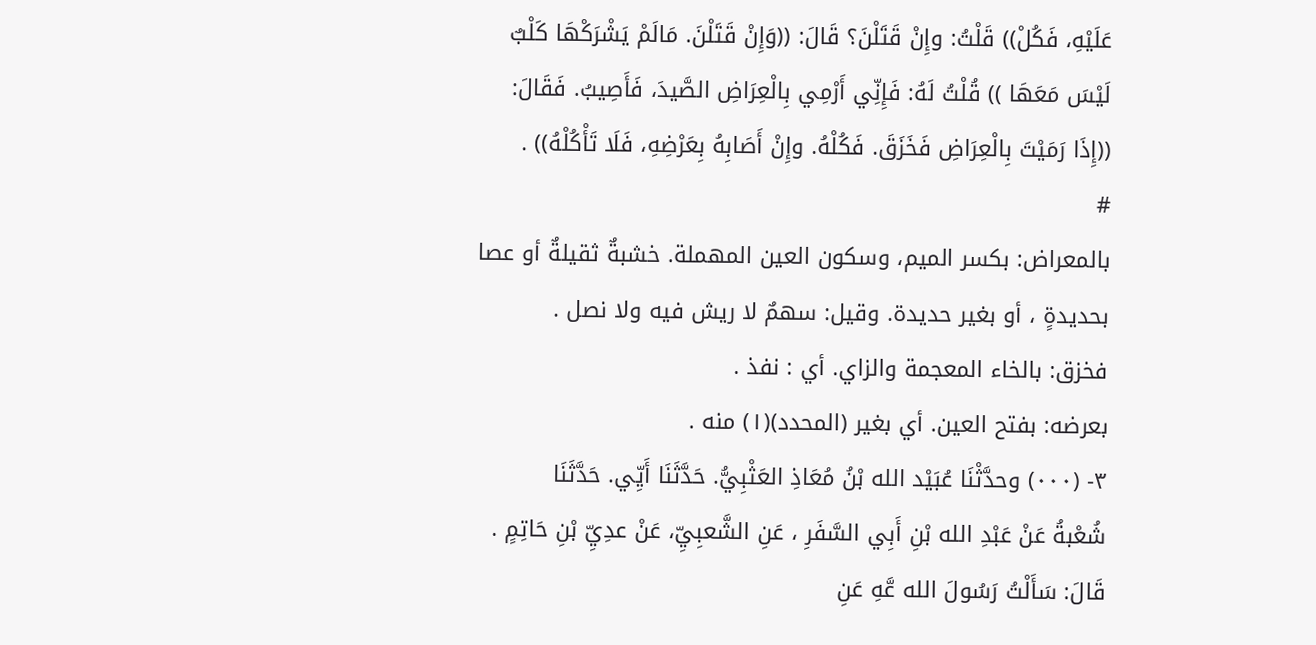عَلَيْهِ، فَكُلْ)) قَلْتُ: وإِنْ قَتَلْنَ؟ قَالَ: ((وَإِنْ قَتَلْنَ. مَالَمْ يَشْرَكْهَا كَلْبٌ
لَيْسَ مَعَهَا )) قُلْتُ لَهُ: فَإِنِّي أَرْمِي بِالْعِرَاضِ الصَّيدَ، فَأَصِيبُ. فَقَالَ:
((إِذَا رَمَيْتَ بِالْعِرَاضِ فَخَزَقَ. فَكُلْهُ. وإِنْ أَصَابِهُ بِعَرْضِهِ، فَلَا تَأْكُلْهُ)) .
#
بالمعراض: بكسر الميم، وسكون العين المهملة. خشبةٌ ثقيلةٌ أو عصا
بحديدةٍ ، أو بغير حديدة. وقيل: سهمٌ لا ريش فيه ولا نصل .
فخزق: بالخاء المعجمة والزاي. أي : نفذ .
بعرضه: بفتح العين. أي بغير (المحدد)(١) منه .
٣- (٠٠٠) وحدَّثْنَا عُبَيْد الله بْنُ مُعَاذِ العَثْبِيُّ. حَدَّثَنَا أَيِّي. حَدَّثَنَا
شُعْبةُ عَنْ عَبْدِ الله بْنِ أَبِي السَّفَرِ ، عَنِ الشَّعبِيِّ، عَنْ عدِيِّ بْنِ حَاتِمٍ .
قَالَ: سَأَلْتُ رَسُولَ الله عَّهِ عَنِ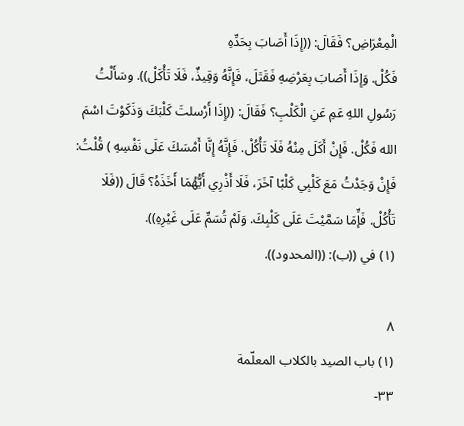الْمِعْرَاضِ؟ فَقَالَ: ((إِذَا أَصَابَ بِحَدِّهِ
فَكُلْ. وَإِذَا أَصَابَ بِعَرْضِهِ فَقَتَلَ، فَإِنَّهُ وَقِيذٌ، فَلَا تَأْكَلْ)). وسَأَلْتُ
رَسُولِ اللهِ عَمِ عَنِ الْكَلْبِ؟ فَقَالَ: ((إِذَا أَرْسلتَ كَلْبَكَ وَذَكَوْتَ اسْمَ
الله فَكُلْ. فَإِنْ أَكَلَ مِنْهُ فَلَا تَأْكُلْ. فَإِنَّهُ إِنَّا أَمْسَكَ عَلَى نَفْسِهِ ) قُلْتُ:
فَإِنْ وَجَدْتُ مَعَ كَلْبِي كَلْبًا آخَرَ، فَلَا أَذْرِي أَيُّهُمَا أَخَذَهُ؟ قَالَ ((فَلَا
تَأْكُلْ. فَإِّمَا سَمَّيْتَ عَلَى كَلْبِكَ. وَلَمْ تُسَمِّ عَلَى غَيْرِهِ)).
(١) في ((ب): ((المحدود)).

٨
(١) باب الصيد بالكلاب المعلّمة
٣٣-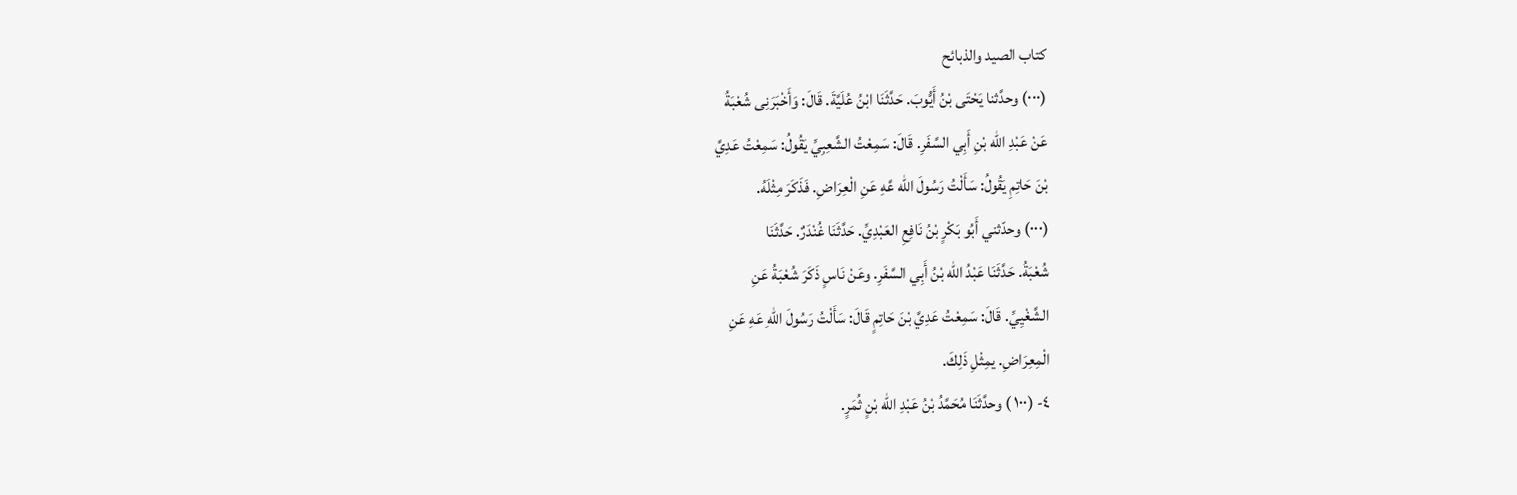كتاب الصيد والذبائح
(٠٠٠) وحدَّثنا يَحْتَى بْنُ أَيُّوبَ. حَدَّثَنَا ابْنُ عُلَيَّةَ. قَالَ: وَأَخْبَرَنِى شُعْبَةُ
عَنْ عَبْدِ الله بْنِ أَبِي السَّفَرِ. قَالَ: سَمِعْتُ الشَّعِبِيِّ يَقُولُ: سَمِعْتُ عَدِيَّ
بْنَ حَاتِمِ يَقُولُ: سَأَلْتُ رَسُولَ الله عَّهِ عَنِ الْعِرَاضِ. فَذَكَرَ مِثْلَهُ.
(٠٠٠) وحدّثني أَبُو بَكْرٍ بْنُ نَافِعِ العَبْدِيِّ. حَدَّثَنَا غُنْدَرٌ. حَدَّثَنَا
شُعْبَةُ. حَدَّثَنَا عَبْدُ الله بْنُ أَبِي السَّفَرِ. وعَنْ نَاسٍ ذَكَرَ شُعْبَةُ عَنِ
الشَّغْيِيِّ. قَالَ: سَمِعْتُ عَدِيَّ بْنَ حَاتِمٍ قَالَ: سَأَلْتُ رَسُولَ اللهِ عَهِ عَنِ
الْمِعِرَاضِ. يمِثْلِ ذَلِكَ.
٤- (١٠٠ ) وحدَّثَنَا مُحَمَّدُ بْنُ عَبْدِ الله بْنٍ ثُمَرٍ.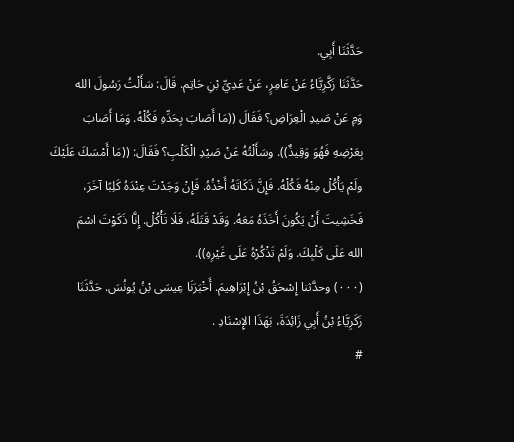حَدَّثَنَا أَبِي.
حَدَّثَنَا زَكَّرِيَّاءُ عَنْ عَامِرٍ، عَنْ عَدِيِّ بْنِ حَاتِم. قَالَ: سَأَلْتُ رَسُولَ الله
وَمِ عَنْ صَيدِ الْعِرَاضِ؟ فَقَالَ ((مَا أَصَابَ بِحَدِّهِ فَكُلْهُ. وَمَا أَصَابَ
بِعَرْضِهِ فَهُوَ وَقِيذٌ)). وسَأَلْتُهُ عَنْ صَيْدِ الْكَلْبِ؟ فَقَالَ: ((مَا أَمْسَكَ عَلَيْكَ
ولَمْ يَأْكُلْ مِنْهُ فَكُلْهُ. فَإِنَّ ذَكَاتَهُ أَخْذُهُ. فَإِنْ وَجَدْتَ عِنْدَهُ كَلِبًا آخَرَ،
فَخَشِيتَ أَنْ يَكُونَ أَخَذَهُ مَعَهُ. وَقَدْ قَتَلَهُ، فَلَا تَأْكُلْ. إِنَّا ذَكَوْتَ اسْمَ
الله عَلَى كَلْبِكَ. وَلَمْ تَذْكُرْهُ عَلَى غَيْرِهِ)).
(٠٠٠) وحدَّثنا إِسْحَقُ بْنُ إِبْرَاهِيمَ. أَخْبَرَنَا عِيسَى بْنُ يُونُسَ. حَدَّثَنَا
زَكَرِيَّاءُ بْنُ أَبِي زَائِدَةَ، بَهَذَا الإِسْنَادِ .
#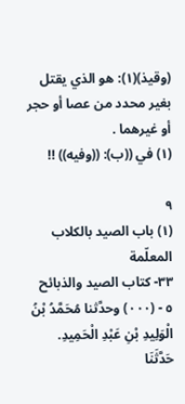(وقيذ)(١): هو الذي يقتل بغير محدد من عصا أو حجر أو غيرهما .
(١) في ((ب): ((وفيه)) !!

٩
(١) باب الصيد بالكلاب المعلّمة
٣٣- كتاب الصيد والذبائح
٥ - (٠٠٠) وحدَّثنا مُحَمَّدُ بْنُ الْوَلِيدِ بْنِ عَبْدِ الْحَمِيدِ. حَدَّثَنَا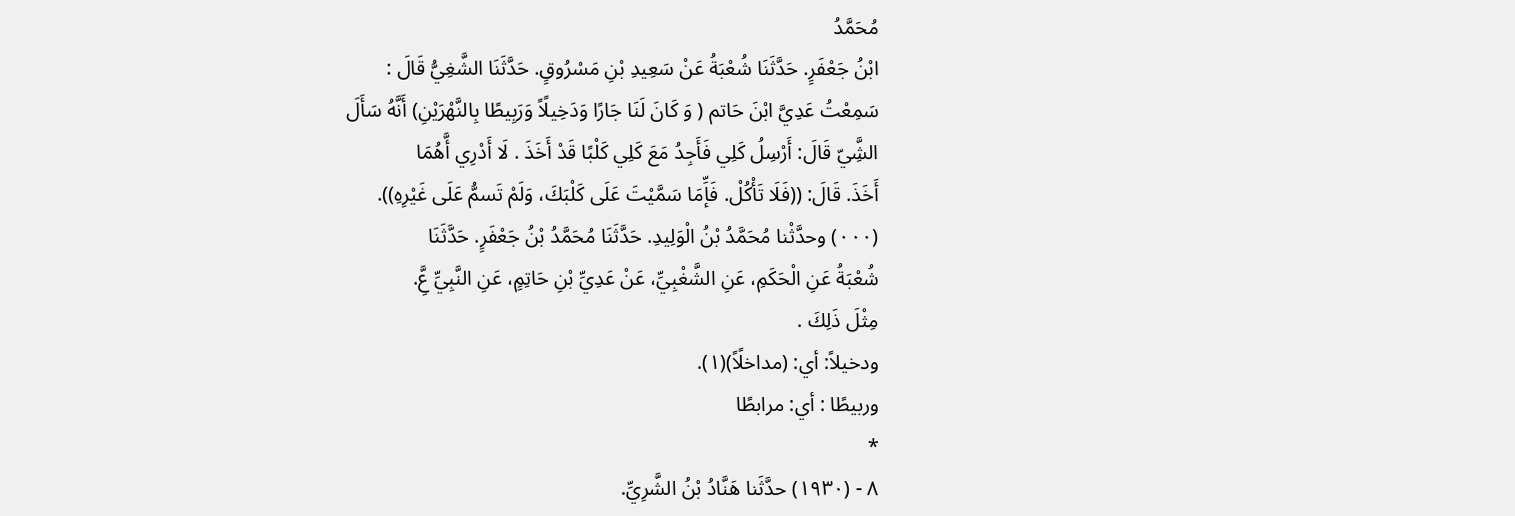مُحَمَّدُ
ابْنُ جَعْفَرٍ. حَدَّثَنَا شُعْبَةُ عَنْ سَعِيدِ بْنِ مَسْرُوقٍ. حَدَّثَنَا الشَّغِيُّ قَالَ :
سَمِعْتُ عَدِيَّ ابْنَ حَاتم ( وَ كَانَ لَنَا جَارًا وَدَخِيلًاً وَرَبِيطًا بِالنَّهْرَيْنِ) أَنَّهُ سَأَلَ
الشَِّيّ قَالَ: أَرْسِلُ كَلِي فَأَجِدُ مَعَ كَلِي كَلْبًا قَدْ أَخَذَ . لَا أَدْرِي أَّهُمَا
أَخَذَ. قَالَ: ((فَلَا تَأْكُلْ. فَإِّمَا سَمَّيْتَ عَلَى كَلْبَكَ، وَلَمْ تَسمُّ عَلَى غَيْرِهِ)).
(٠٠٠) وحدَّثْنا مُحَمَّدُ بْنُ الْوَلِيدِ. حَدَّثَنَا مُحَمَّدُ بْنُ جَعْفَرٍ. حَدَّثَنَا
شُعْبَةُ عَنِ الْحَكَمِ، عَنِ الشَّغْبِيِّ، عَنْ عَدِيِّ بْنِ حَاتِمٍ، عَنِ النَّبِيِّ عَِّ.
مِثْلَ ذَلِكَ .
ودخيلاً: أي: (مداخلًاً)(١).
وربيطًا : أي: مرابطًا
*
٨ - (١٩٣٠) حدَّثَنا هَنَّادُ بْنُ الشَّرِيِّ.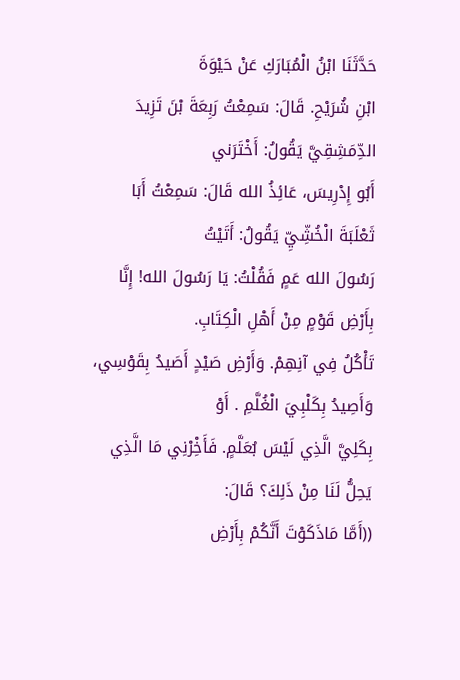حَدَّثَنَا ابْنُ الْمُبَارَكِ عَنْ حَيْوَةَ
ابْنِ شُرَيْحِ. قَالَ: سَمِعْتُ رَبِعَةَ بْنَ تَزِيدَ الدِّمَشِقِيَّ يَقُولُ: أَخْتَرَني
أَبُو إِدْرِيسَ، عَائِذُ الله قَالَ: سَمِعْتُ أَبَا ثَعْلَبَةَ الْخُشِّيِّ يَقُولُ: أَتَيْتُ
رَسُولَ الله عَمٍ فَقُلْتُ: يَا رَسُولَ الله! إِنَّا بِأَرْضِ قَوْمٍ مِنْ أَهْلِ الْكِتَابِ.
تَأْكُلُ فِي آنِهِمْ. وَأَرْضِ صَيْدٍ أَصَيدُ بِقَوْسِي، وَأَصِيدُ بِكَلْبِيَ الْغُلَّمِ . أَوْ
بِكَلِيَّ الَّذِي لَيْسَ بُعَلَّمٍ. فَأَخِْرْنِي مَا الَّذِي يَحِلُّ لَنَا مِنْ ذَلِكَ؟ قَالَ:
((أَمَّا مَاذَكَوْتَ أَنَّكُمْ بِأَرْضِ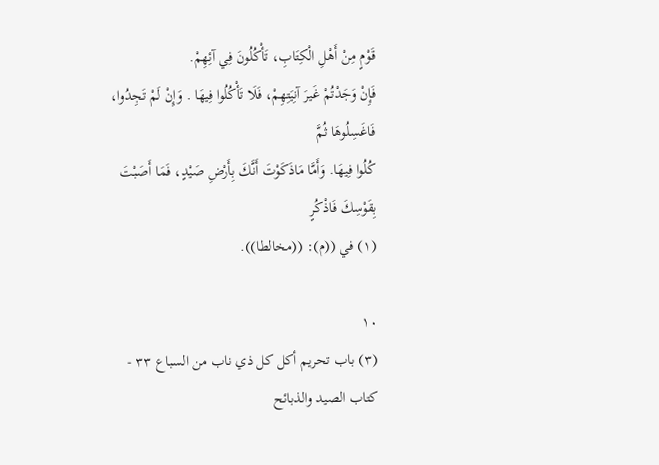قَوْمٍ مِنْ أَهْلِ الْكِتَابِ، تَأْكُلُونَ فِي آئِهِمْ.
فَإِنْ وَجَدْتُمْ غَيرَ آنِيَتِهِمْ، فَلَا تَأْكُلُوا فِيهَا . وَإِنْ لَمْ تَجِدُوا، فَاغَسِلُوهَا ثُمَّ
كُلُوا فِيهَا. وَأَمَّا مَاذَكَوْتَ أَنَّكَ بِأَرْضِ صَيْدٍ، فَمَا أَصَبْتَ بِقَوْسِكَ فَاذْكُرٍ
(١) في ((م): ((مخالطا)).

١٠
(٣) باب تحريم أكل كل ذي ناب من السباع ٣٣ - كتاب الصيد والذبائح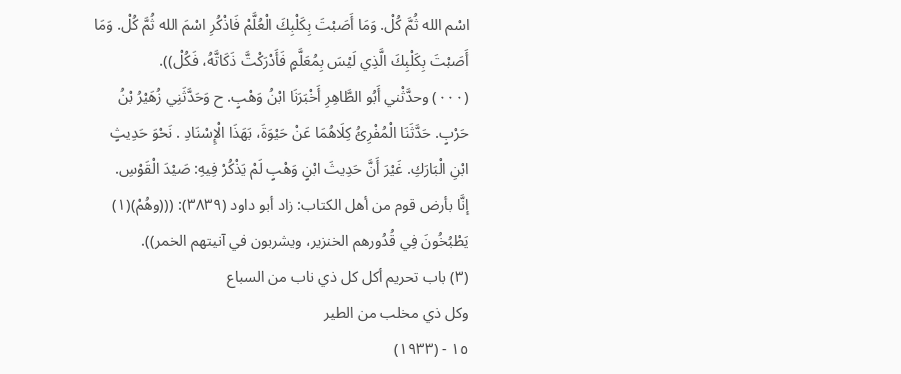اسْم الله ثُمَّ كُلْ. وَمَا أَصَبْتَ بِكَلْبِكَ الْعُلَّمْ فَاذْكُرِ اسْمَ الله ثُمَّ كُلْ. وَمَا
أَصَبْتَ بِكَلْبِكَ الَّذِي لَيْسَ بِمُعَلَّمٍ فَأَدْرَكْتَّ ذَكَاتَّهُ، فَكُلْ)).
(٠٠٠) وحدَّثْني أَبُو الطَّاهِرِ أَخْبَرَنَا ابْنُ وَهْبٍ. ح وَحَدَّثَنِي زُهَيْرُ بْنُ
حَرْبٍ. حَدَّثَنَا الْمُفْرِئُ كِلَاهُمَا عَنْ حَيْوَةَ، بَهَذَا الْإِسْنَادِ . نَحْوَ حَدِيثٍ
ابْنِ الْبَارَكِ. غَيْرَ أَنَّ حَدِيثَ ابْنٍ وَهْبٍ لَمْ يَذْكُرْ فِيهِ: صَيْدَ الْقَوْسِ.
إنَّا بأرض قوم من أهل الكتاب: زاد أبو داود (٣٨٣٩): (((وهُمْ)(١)
يَطْبُخُونَ فِي قُدُورهم الخنزير، ويشربون في آنيتهم الخمر)).
(٣) باب تحريم أكل كل ذي ناب من السباع
وكل ذي مخلب من الطير
١٥ - (١٩٣٣)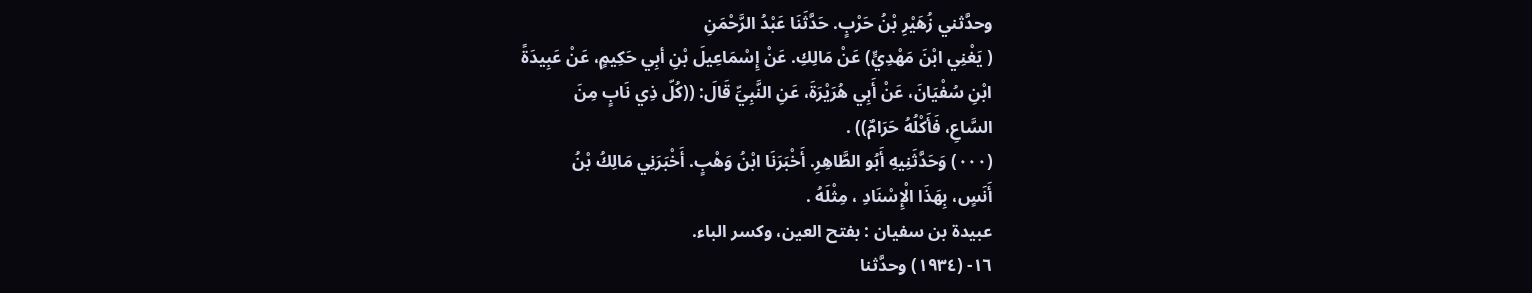وحدَّثني زُهَيْرِ بْنُ حَرْبٍ. حَدَّثَنَا عَبْدُ الرَّحْمَنِ
( يَغْنِي ابْنَ مَهْدِيٍّ) عَنْ مَالِكِ. عَنْ إِسْمَاعِيلَ بْنِ أبِي حَكِيمٍ، عَنْ عَبِيدَةً
ابْنِ سُفْيَانَ، عَنْ أَبِي هُرَيْرَةَ، عَنِ النَّبِيِّ قَالَ: ((كُلّ ذِي نَابٍ مِنَ
السَّاعِ، فَأَكْلُهُ حَرَامٌ)) .
(٠٠٠) وَحَدَّثَنِيهِ أَبُو الطَّاهِرِ. أَخْبَرَنَا ابْنُ وَهْبٍ. أَخْبَرَنِي مَالِكُ بْنُ
أَنَسٍ، بِهَذَا الْإِسْنَادِ ، مِثْلَهُ .
عبيدة بن سفيان : بفتح العين، وكسر الباء.
١٦- (١٩٣٤) وحدَّثنا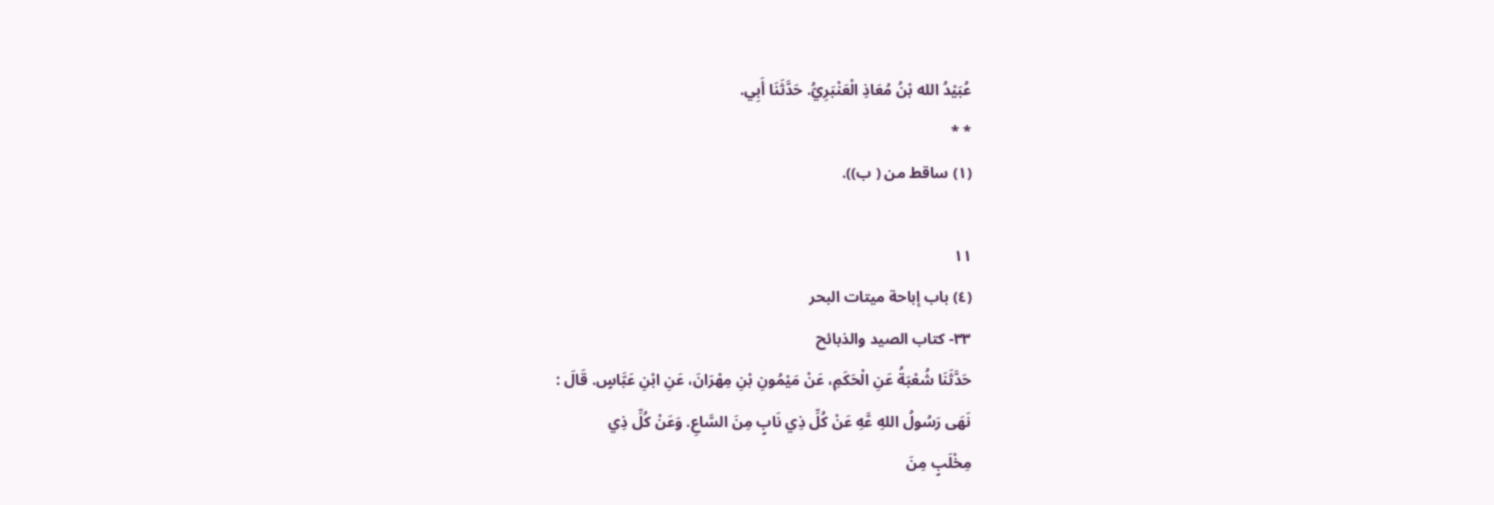عُبَيْدُ الله بْنُ مُعَاذِ الْعَنْبَرِيُّ. حَدَّثَنَا أَبِي.
* *
(١) ساقط من ( ب)).

١١
(٤) باب إباحة ميتات البحر
٣٣- كتاب الصيد والذبائح
حَدَّثَنَا شُعْبَةُ عَنِ الْحَكَمِ، عَنْ مَيْمُونِ بْنِ مِهْرَانَ، عَنِ ابْنِ عَبَّاسٍ. قَالَ :
نَهَى رَسُولُ اللهِ عَّهِ عَنْ كُلِّ ذِي نَابٍ مِنَ السَّاعِ. وَعَنْ كُلِّ ذِي
مِخْلَبٍ مِنَ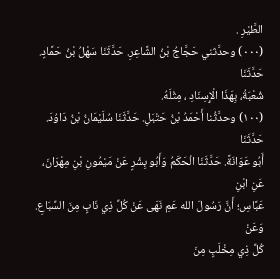الطَّيْرِ .
(٠٠٠) وحدَّثني حَجَّاجُ بْنُ الشَّاعِرِ. حَدَّثَنَا سَهْلُ بْنُ حَمَّادٍ. حَدَّثَنَا
شُعْبَةُ، بِهَذَا الْإِسِنَادِ ، مِثْلَهُ.
(١٠٠) وحدَّثُنا أَحْمَدُ بْنُ حَتْبَلِ. حَدَّثَنَا سُلَيْمَانُ بْنُ دَاوُدَ. حَدَّثَنَا
أَبُو عَوَانَةً. حَدَّثَنَا الْحَكَمُ وَأَبُو بِشْرٍ عَنْ مَيْمُونِ بْنِ مِهْرَانَ، عَنِ ابْنِ
عَبَّاسِ؛ أَنَّ رَسُولَ الله عَمِ نَهَى عَنْ كُلِّ ذِي نَابٍ مِنَ السِّبَاعِ. وَعَنْ
كُلِّ ذِي مِخْلَبٍ مِنَ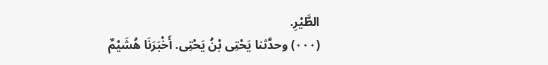الطَّيْرِ.
(٠٠٠) وحدَّثنا يَحْتِى بْنُ يَحْتِى. أَخْبَرَنَا هُشَيْمٌ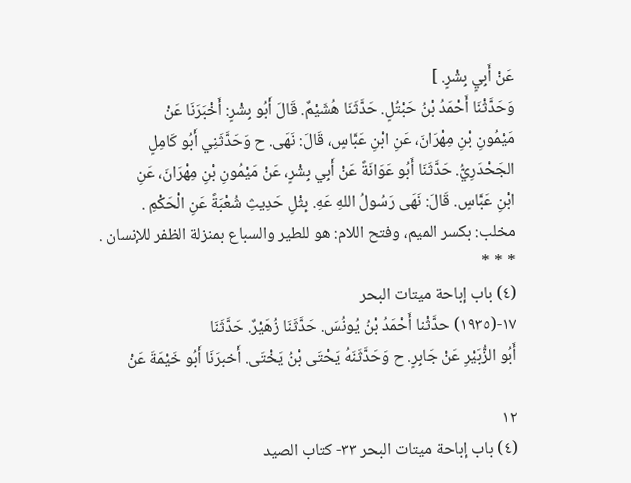عَنْ أَبِيٍ بِشْرٍ. ]
وَحَدَّثْنَا أَحْمَدُ بْنُ حَبْتُلٍ. حَدَّثَنَا هُشَيْمٌ. قَالَ أَبُو بِشْرٍ: أَخْبَرَنَا عَنْ
مَيْمُونِ بْنِ مِهْرَانَ، عَنِ ابْنِ عَبَّاسٍ، قَالَ: نَهَى. ح وَحَدَّثَنِي أَبُو كَامِلٍ
الجَحْدَرِيُّ. حَدَّثَنَا أَبُو عَوَانَةً عَنْ أَبِي بِشْرٍ، عَنْ مَيْمُونِ بْنِ مِهْرَانَ، عَنِ
ابْنِ عَبَّاسٍ. قَالَ: نَهَى رَسُولُ اللهِ عَهِ. بِثْلِ حَدِيثِ شُعْبَةً عَنِ الْحَكْمِ .
مخلب: بكسر الميم، وفتح اللام: هو للطير والسباع بمنزلة الظفر للإنسان .
* * *
(٤) باب إباحة ميتات البحر
١٧-(١٩٣٥) حدَّثْنا أَحْمَدُ بْنُ يُونُسَ. حَدَّثَنَا زُهَيْرٌ. حَدَّثَنَا
أَبُو الزُّبَيْرِ عَنْ جَابِرٍ. ح وَحَدَّثَنَهُ يَحْتَى بْنُ يَخْتَى. أَخبرَنَا أَبُو خَيْمَةَ عَنْ

١٢
(٤) باب إباحة ميتات البحر ٣٣- كتاب الصيد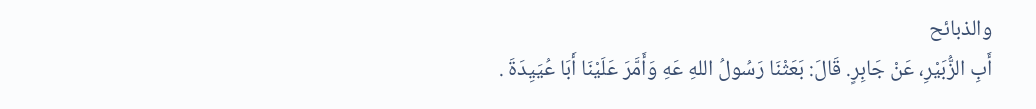والذبائح
أَبِ الزُّبَيْرِ، عَنْ جَابِرٍ. قَالَ: بَعَثْنَا رَسُولُ اللهِ عَهِ وَأَمَّرَ عَلَيْنَا أَبَا عُيَيِدَةَ .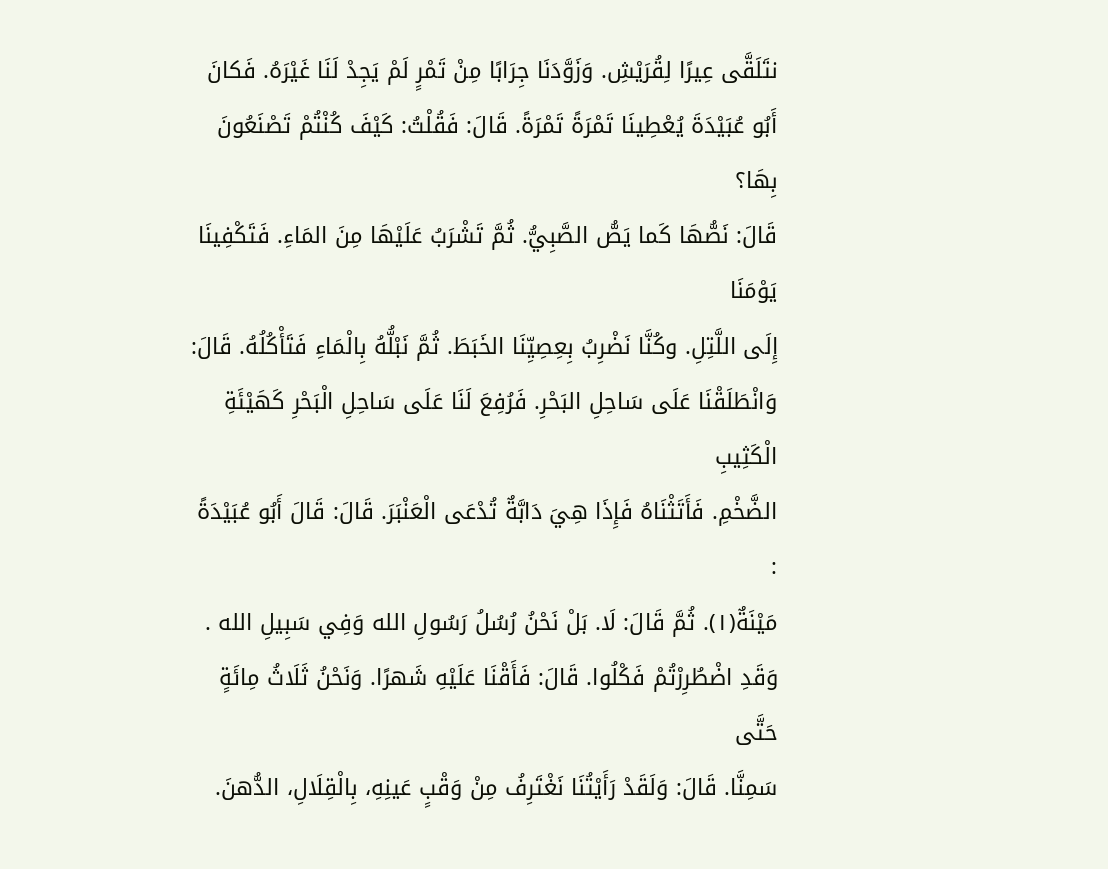نتَلَقَّى عِيرًا لِقُرَيْشِ. وَزَوَّدَنَا جِرَابًا مِنْ تَمْرٍ لَمْ يَجِدْ لَنَا غَيْرَهُ. فَكانَ
أَبُو عُبَيْدَةَ يُعْطِينَا تَمْرَةً تَمْرَةً. قَالَ: فَقُلْتُ: كَيْفَ كُنْتُمْ تَصْنَعُونَ بِهَا؟
قَالَ: نَصُّهَا كَما يَصُّ الصَّبِيُّ. ثُمَّ تَشْرَبُ عَلَيْهَا مِنَ المَاءِ. فَتَكْفِينَا يَوْمَنَا
إِلَى اللَّتِلِ. وكُنَّا نَضْرِبُ بِعِصِيِّنَا الخَبَطَ. ثُمَّ نَبْلُّهُ بِالْمَاءِ فَتَأْكُلُهُ. قَالَ:
وَانْطَلَقْنَا عَلَى سَاحِلِ البَحْرِ. فَرُفِعَ لَنَا عَلَى سَاحِلِ الْبَحْرِ كَهَيْئَةِ الْكَثِيبِ
الضَّخْمِ. فَأَتَثْنَاهُ فَإِذَا هِيَ دَابَّةٌ تُدْعَى الْعَنْبَرَ. قَالَ: قَالَ أَبُو عُبَيْدَةً :
مَيْنَةٌ(١). ثُمَّ قَالَ: لَا. بَلْ نَحْنُ رُسُلُ رَسُولِ الله وَفِي سَبِيلِ الله .
وَقَدِ اضْطُرِرْتُمْ فَكْلُوا. قَالَ: فَأَقْنَا عَلَيْهِ شَهرًا. وَنَحْنُ ثَلَاثُ مِائَةٍ حَتَّى
سَمِنَّا. قَالَ: وَلَقَدْ رَأَيْتُنَا نَغْتَرِفُ مِنْ وَقْبٍ عَينِهِ، بِالْقِلَالِ، الدُّهنَ.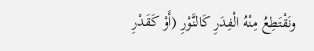ونَقْتَطِعُ مِنْهُ الْفِدَرِ كَالنَّوْرِ (أَوْ كَقَدْرِ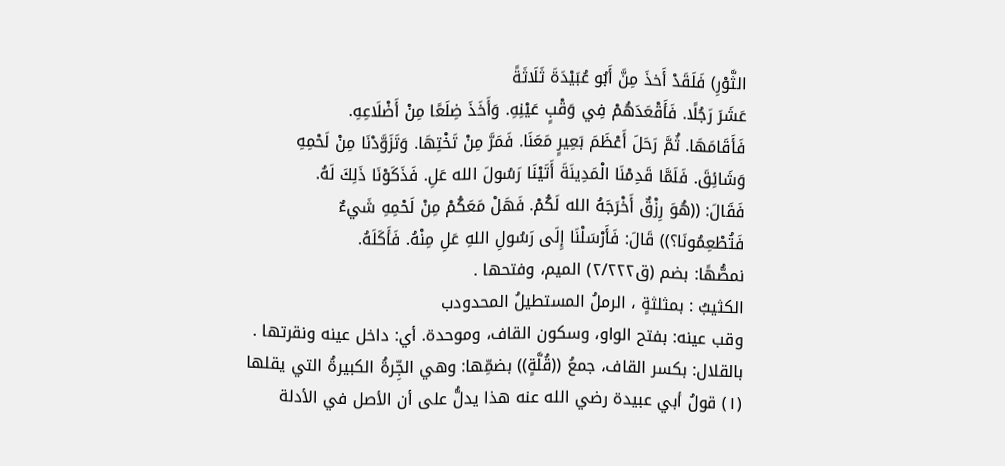الثَّوْرِ) فَلَقَدْ أَخذَ مِنَّ أَبُو عُبَيْدَةَ ثَلَاثَةً
عَشَرَ رَجُلًا. فَأَقْعَدَهُمْ فِي وَقْبٍ عَيْنِهِ. وَأَخَذَ ضِلَعًا مِنْ أَضْلَاعِهِ.
فَأَقَامَهَا. ثُمَّ رَحَلَ أَعْظَمَ بَعِيرٍ مَعَنَا. فَمَرَّ مِنْ تَخْتِهَا. وَتَزَوَّدْنَا مِنْ لَحْمِهِ
وَشَائِقَ. فَلَمَّا قَدِمْنَا الْمَدِينَةَ أَتَيْنَا رَسُولَ الله عَلِ. فَذَكَوْنَا ذَلِكَ لَهُ.
فَقَالَ: ((هُوَ رِزْقٌ أَخْرَجَهُ الله لَكُمْ. فَهَلْ مَعَكُمْ مِنْ لَحْمِهِ شَيءٌ
فَتُطْعِمُونَا؟)) قَالَ: فَأَرْسَلْنَا إِلَى رَسُولِ اللهِ عَلِ مِنْهُ. فَأَكَلَهُ.
نمصُّهًا: بضم (ق٢/٢٢٢) الميم، وفتحها .
الكثيبُ : بمثلثةٍ ، الرملُ المستطيلُ المحدودب
وقب عينه: بفتح الواو، وسكون القاف، وموحدة. أي: داخل عينه ونقرتها .
بالقلال: بكسر القاف، جمعُ ((قُلَّةٍ)) بضمِّها: وهي الجِّرةُ الكبيرةُ التي يقلها
(١) قولُ أبي عبيدة رضي الله عنه هذا يدلُّ على أن الأصل في الأدلة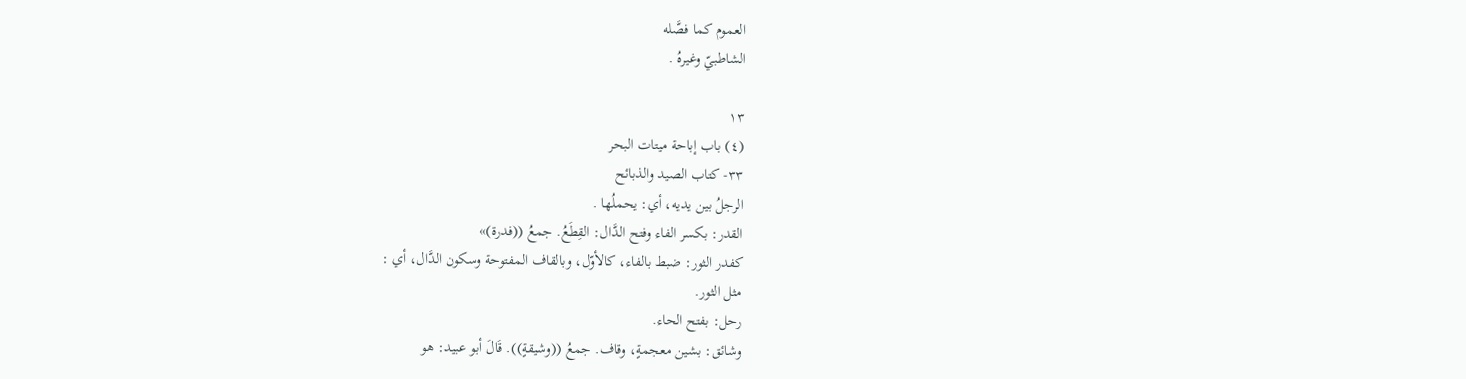العموم كما فصَّله
الشاطبيّ وغيرهُ .

١٣
(٤) باب إباحة ميتات البحر
٣٣- كتاب الصيد والذبائح
الرجلُ بين يديه، أي: يحملُها .
القدر: بكسر الفاء وفتح الدَّال: القِطَعُ. جمعُ ((فدرة)»
كفدر الثور: ضبط بالفاء، كالأوّل، وبالقاف المفتوحة وسكون الدَّال، أي :
مثل الثور.
رحل: بفتح الحاء.
وشائق: بشين معجمةٍ، وقاف. جمعُ ((وشيقةٍ)). قَالَ أبو عبيد: هو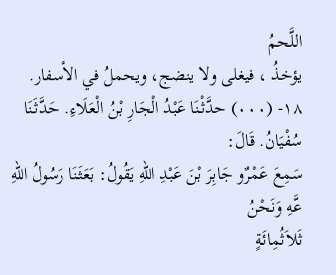اللَّحمُ
يؤخذُ ، فيغلى ولا ينضج، ويحملُ في الأسفار.
١٨- (٠٠٠) حدَّثْنَا عَبْدُ الْجَارِ بْنُ الْعَلَاءِ. حَدَّثَنَا سُفْيَانُ. قَالَ:
سَمِعَ عَمْرٌو جَابِرَ بْنَ عَبْدِ اللهِ يَقُولُ: بَعَثَنَا رَسُولُ اللهِ عَّهِ وَنَحْنُ
ثَلاَثُمِائَةٍ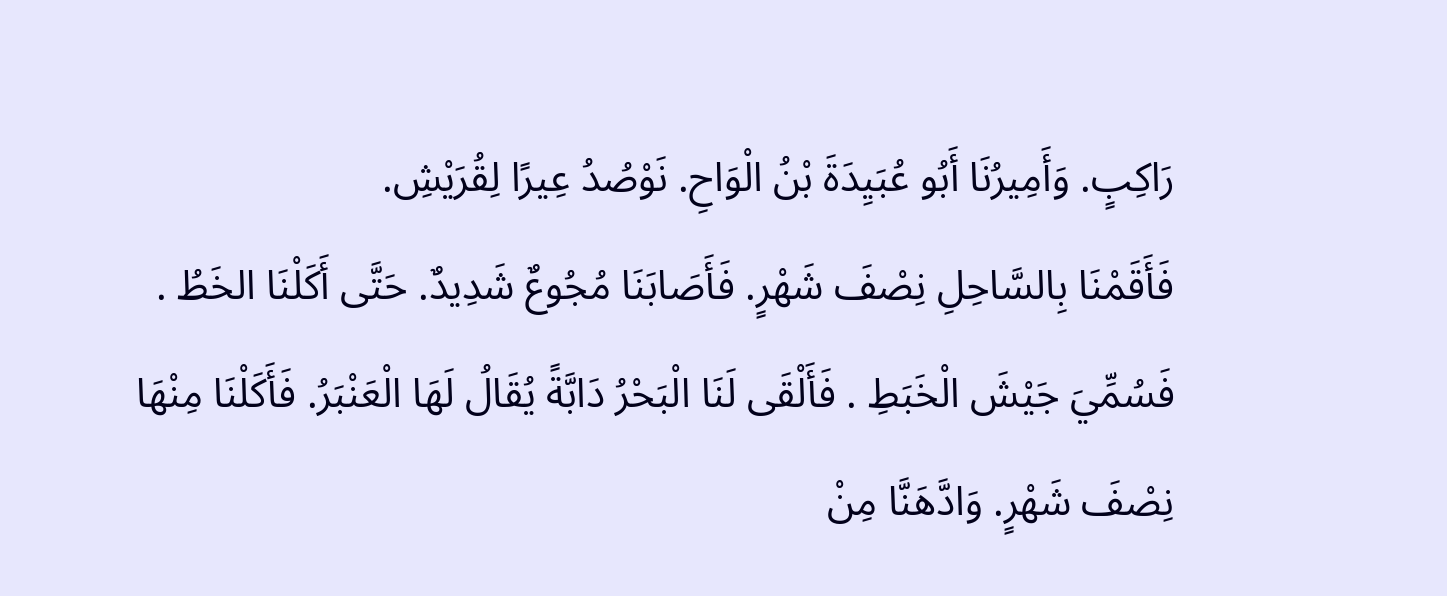رَاكِبٍ. وَأَمِيرُنَا أَبُو عُبَيِدَةَ بْنُ الْوَاحِ. نَوْصُدُ عِيرًا لِقُرَيْشِ.
فَأَقَمْنَا بِالسَّاحِلِ نِصْفَ شَهْرٍ. فَأَصَابَنَا مُجُوعٌ شَدِيدٌ. حَتَّى أَكَلْنَا الخَطُ .
فَسُمِّيَ جَيْشَ الْخَبَطِ . فَأَلْقَى لَنَا الْبَحْرُ دَابَّةً يُقَالُ لَهَا الْعَنْبَرُ. فَأَكَلْنَا مِنْهَا
نِصْفَ شَهْرٍ. وَادَّهَنَّا مِنْ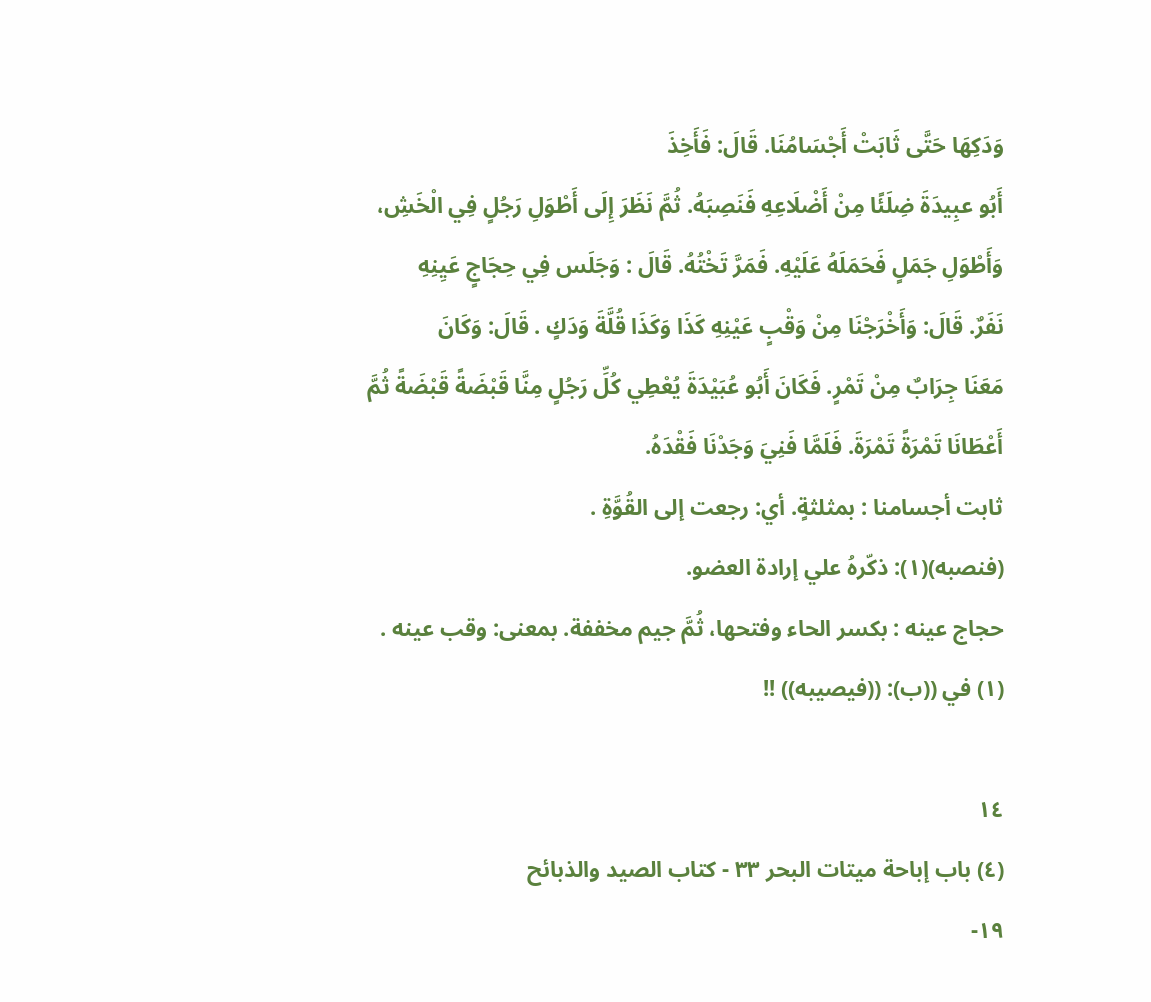وَدَكِهَا حَتَّى ثَابَتْ أَجْسَامُنَا. قَالَ: فَأَخِذَ
أَبُو عبِيدَةَ ضِلَئًا مِنْ أَضْلَاعِهِ فَنَصِبَهُ. ثُمَّ نَظَرَ إِلَى أَطْوَلِ رَجُلٍ فِي الْخَشِ،
وَأَطْوَلِ جَمَلٍ فَحَمَلَهُ عَلَيْهِ. فَمَرَّ تَخْتُهُ. قَالَ : وَجَلَس فِي حِجَاجٍ عَيِنِهِ
نَفَرٌ. قَالَ: وَأَخْرَجْنَا مِنْ وَقْبٍ عَيْنِهِ كَذَا وَكَذَا قُلَّةَ وَدَكٍ . قَالَ: وَكَانَ
مَعَنَا جِرَابٌ مِنْ تَمْرٍ. فَكَانَ أَبُو عُبَيْدَةَ يُعْطِي كُلِّ رَجُلٍ مِنَّا قَبْضَةً قَبْضَةً ثُمَّ
أَعْطَانَا تَمْرَةً تَمْرَةَ. فَلَمَّا فَنِيَ وَجَدْنَا فَقْدَهُ.
ثابت أجسامنا : بمثلثةٍ. أي: رجعت إلى القُوَّةِ .
(فنصبه)(١): ذكّرهُ علي إرادة العضو.
حجاج عينه : بكسر الحاء وفتحها، ثُمَّ جيم مخففة. بمعنى: وقب عينه .
(١) في ((ب): ((فيصيبه)) !!

١٤
(٤) باب إباحة ميتات البحر ٣٣ - كتاب الصيد والذبائح
١٩-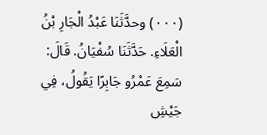(٠٠٠) وحدَّثَنَا عَبْدُ الْجَارِ بْنُ الْعَلَاءِ. حَدَّثَنَا سُفْيَانُ. قَالَ:
سَمِعَ عَمْرُو جَابِرًا يَقُولُ، فِي جَيْشِ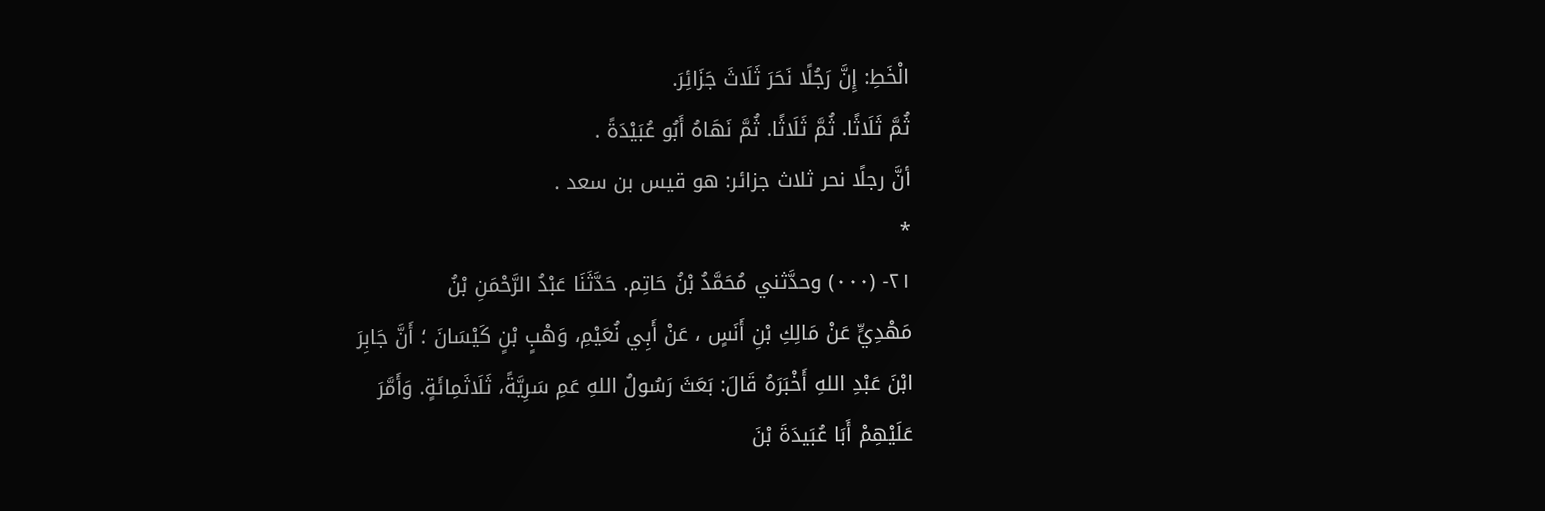الْخَطِ: إِنَّ رَجُلًا نَحَرَ ثَلَاثَ جَزَائِرَ.
ثُمَّ ثَلَاثًا. ثُمَّ ثَلَاثًا. ثُمَّ نَهَاهُ أَبُو عُبَيْدَةً .
أنَّ رجلًا نحر ثلاث جزائر: هو قيس بن سعد .
*
٢١- (٠٠٠) وحدَّثني مُحَمَّدُ بْنُ حَاتِم. حَدَّثَنَا عَبْدُ الرَّحْمَنِ بْنُ
مَهْدِيٍّ عَنْ مَالِكِ بْنِ أَنَسٍ ، عَنْ أَبِي نُعَيْمِ، وَهْبٍ بْنٍ كَيْسَانَ ؛ أَنَّ جَابِرَ
ابْنَ عَبْدِ اللهِ أَخْبَرَهُ قَالَ: بَعَثَ رَسُولُ اللهِ عَمِ سَرِيَّةً، ثَلَاثَمِائَةٍ. وَأَمَّرَ
عَلَيْهِمْ أَبَا عُبَيدَةَ بْنَ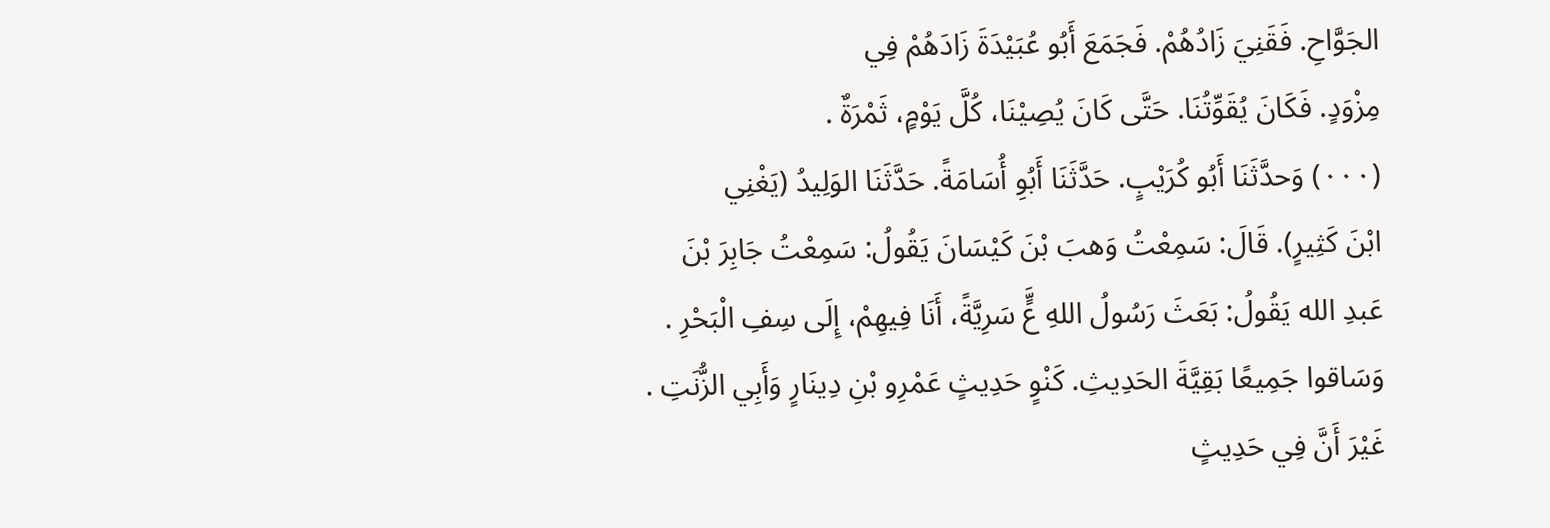الجَوَّاحِ. فَقَنِيَ زَادُهُمْ. فَجَمَعَ أَبُو عُبَيْدَةَ زَادَهُمْ فِي
مِزْوَدٍ. فَكَانَ يُقَوِّتُنَا. حَتَّى كَانَ يُصِيْنَا، كُلَّ يَوْمٍ، ثَمْرَةٌ .
(٠٠٠) وَحدَّثَنَا أَبُو كُرَيْبٍ. حَدَّثَنَا أَبُوِ أُسَامَةً. حَدَّثَنَا الوَلِيدُ (يَغْنِي
ابْنَ كَثِيرٍ). قَالَ: سَمِعْتُ وَهبَ بْنَ كَيْسَانَ يَقُولُ: سَمِعْتُ جَابِرَ بْنَ
عَبدِ الله يَقُولُ: بَعَثَ رَسُولُ اللهِ عٍَّ سَرِيَّةً، أَنَا فِيهِمْ، إِلَى سِفِ الْبَحْرِ .
وَسَاقوا جَمِيعًا بَقِيَّةَ الحَدِيثِ. كَنْوٍ حَدِيثٍ عَمْرِو بْنِ دِينَارٍ وَأَبِي الزُّنَتِ .
غَيْرَ أَنَّ فِي حَدِيثٍ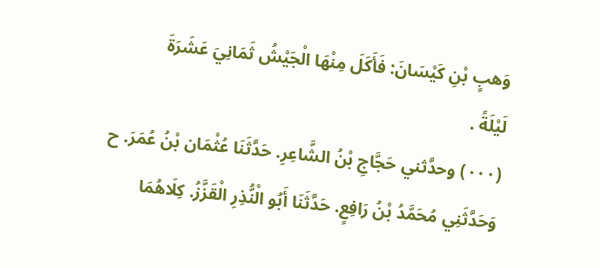وَهبٍ بْنِ كَيْسَانَ: فَأَكَلَ مِنْهَا الْجَيْشُ ثَمَانِيَ عَشَرَةَ
لَيْلَةً .
(٠٠٠) وحدَّثني حَجَّاجِ بْنُ الشَّاعِرِ. حَدَّثَنَا عُثْمَان بْنُ عُمَرَ. ح
وَحَدَّثَنِي مُحَمَّدُ بْنُ رَافِعٍ. حَدَّثَنَا أَبُو الْنُّذِرِ الْقَزَّزُ. كِلَاهُمَا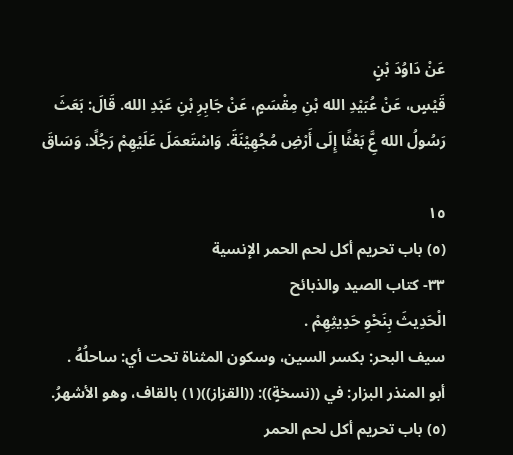عَنْ دَاوُدَ بْنٍ
قَيْسٍ، عَنْ عُبَيْدِ الله بْنِ مِقْسَمٍ، عَنْ جَابِرِ بْنِ عَبْدِ الله. قَالَ: بَعَثَ
رَسُولُ الله عَِّ بَعْثًا إِلَى أَرْضِ مُجُهِيْنَةَ. وَاسْتَعمَلَ عَلَيْهِمْ رَجُلًا. وَسَاقَ

١٥
(٥) باب تحريم أكل لحم الحمر الإنسية
٣٣- كتاب الصيد والذبائح
الْحَدِيثَ بِنَحْوِ حَدِيثِهِمْ .
سيف البحر: بكسر السين، وسكون المثناة تحت أي: ساحلُهُ .
أبو المنذر البزار: في ((نسخةٍ)): ((القزاز))(١) بالقاف، وهو الأشهرُ.
(٥) باب تحريم أكل لحم الحمر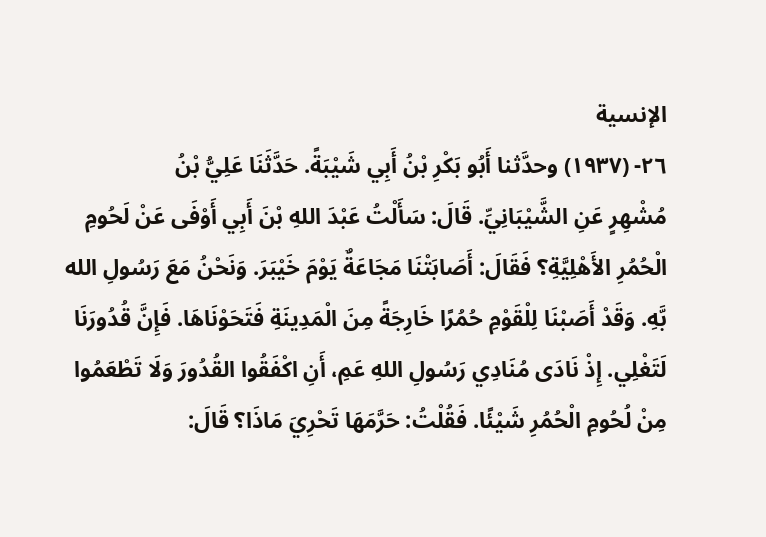الإنسية
٢٦- (١٩٣٧) وحدَّثنا أَبُو بَكْرِ بْنُ أَبِي شَيْبَةً. حَدَّثَنَا عَلِيُّ بْنُ
مُشْهِرٍ عَنِ الشَّيْبَانِيِّ. قَالَ: سَأَلْتُ عَبْدَ اللهِ بْنَ أَبِي أَوْفَى عَنْ لَحُومِ
الْحُمُرِ الأَهْلِيَّةِ؟ فَقَالَ: أَصَابَتْنَا مَجَاعَةٌ يَوْمَ خَيْبَرَ. وَنَحْنُ مَعَ رَسُولِ الله
بَّهِ. وَقَدْ أَصَبْنَا لِلْقَوْمِ حُمُرًا خَارِجَةً مِنَ الْمَدِينَةِ فَتَحَوْنَاهَا. فَإِنَّ قُدُورَنَا
لَتَغْلِي. إِذْ نَادَى مُنَادِي رَسُولِ اللهِ عَمِ، أَنِ اكْفَقُوا القُدُورَ وَلَا تَطْعَمُوا
مِنْ لُحُومِ الْحُمُرِ شَيْئًا. فَقُلْتُ: حَرَّمَهَا تَحْرِيَ مَاذَا؟ قَالَ: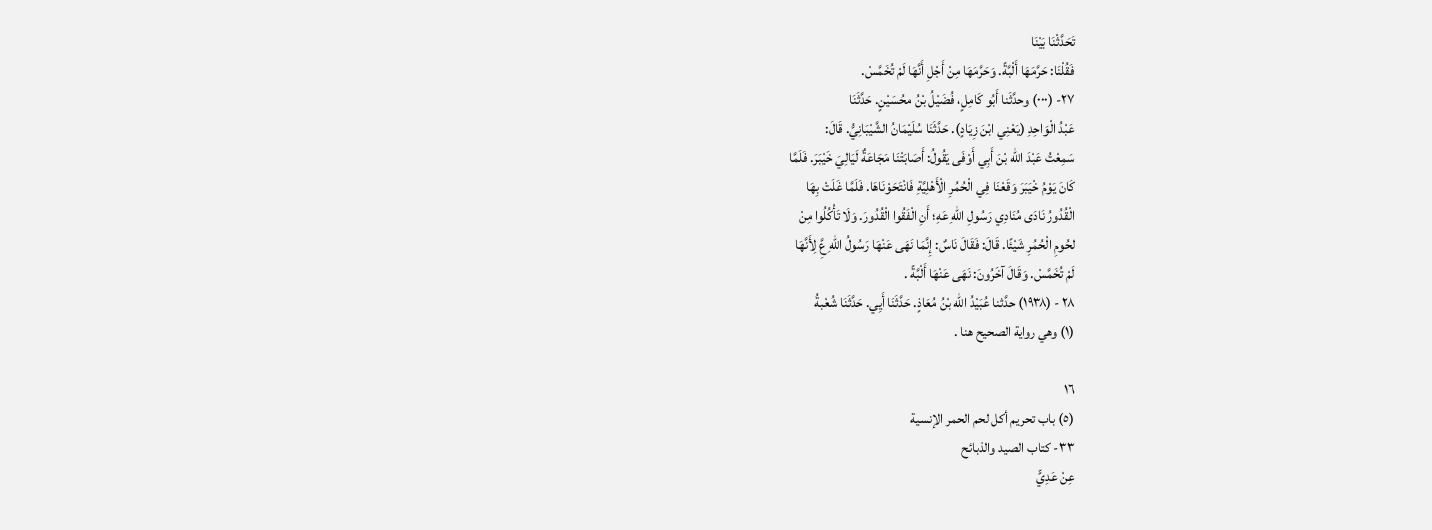تَحَدَّثْنَا بَيْنَا
فَقُلْنَا: حَرَّمَهَا أَلْبَّةً. وَحَرَّمَهَا مِنْ أَجْلِ أَنَّهَا لَمْ تُخَمَّسْ.
٢٧- (٠٠٠) وحدَّثَنا أَبُو كَامِلٍ، فُضَيْلُ بْنُ محُسَيْنٍ. حَدَّثَنَا
عَبْدُ الْوَاحِدِ (يَعْنِي ابْنَ زِيَادٍ). حَدَّثَنَا سُلَيْمَانُ الشَّيْبَانِيُّ. قَالَ:
سَمِعْتُ عَبْدَ الله بْنَ أَبِي أَوْفَى يَقُولُ: أَصَابَتْنَا مَجَاعَةٌ لَيَالِيَ خَيْبَرَ. فَلَمَّا
كَانَ يَوْمُ خْيَبَرَ وَقَعْنَا فِي الْحُمُرِ الْأَهْلِيَّةِ فَانْتَحَوْنَاهَا. فَلَمَّا غَلَتْ بِهَا
الْقُدُورُ نَادَى مُنَادِي رَسُولِ اللهِ عَهِ؛ أَنِ الْفَقُوا الْقُدُورَ. وَلَا تَأْكُلُوا مِنْ
لحُومِ الْحُمُرِ شَيْئًا. قَالَ: فَقَالَ نَاسٌ: إِنَّمَا نَهَى عَنْهَا رَسُولُ اللهِ عَِّ لِأَنَّهَا
لَمْ تُخَمَّسْ. وَقَالَ آخَرُونَ: نَهَى عَنْهَا أَلْبَّةً .
٢٨ - (١٩٣٨) حدَّثنا عُبَيْدُ الله بْنُ مُعَاذٍ. حَدَّثَنَا أَيِي. حَدَّثَنَا شُعْبةُ
(١) وهي رواية الصحيح هنا .

١٦
(٥) باب تحريم أكل لحم الحمر الإنسية
٣٣- كتاب الصيد والذبائح
عِنْ عَدِيٍّ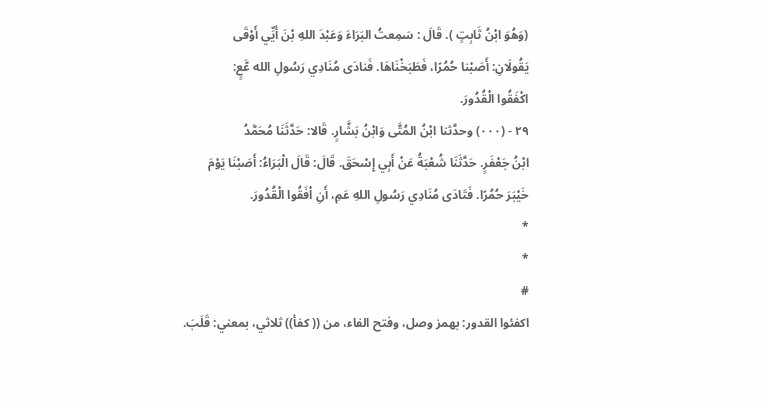(وَهُوَ ابْنُ ثَابِتٍ ). قَالَ : سَمِعتُ البَرَاءَ وَعَبْدَ اللهِ بْنَ أَيِّي أَوْقَى
يَقُولَانِ: أَصَبْنا حُمُرًا، فَطَبَخْنَاهَا. فَنادَى مُنَادِي رَسُولِ الله عَّعٍ:
اكْفَقُوا الْقُدُورَ.
٢٩ - (٠٠٠) وحدَّثنا ابْنُ المُتَّى وَابْنُ بَشَّارٍ. قَالا: حَدَّثَنَا مُحَمَّدُ
ابْنُ جَعْفَرٍ. حَدَّثَنَا شُعْبَةُ عَنْ أَبِي إِسْحَقَ. قَالَ: قَالَ الْبَرَاءُ: أَصَبْنَا يَوْمَ
خَيْبَرَ حُمُرًا. فَتَادَى مُنَادِي رَسُولِ اللهِ عَمِ، أَنِ اْفَقُوا الْقُدُورَ.
*
*
#
اكفئوا القدور: بهمز وصل، وفتح الفاء، من (( كفأ)) ثلاثي، بمعني: قَلَبَ.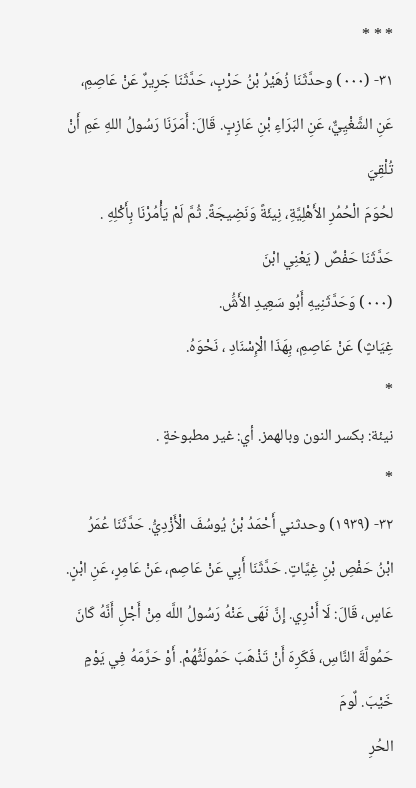* * *
٣١- (٠٠٠) وحدَّثَنَا زُهَيْرُ بْنُ حَرْبٍ، حَدَّثَنَا جَرِيرٌ عَنْ عَاصِمِ،
عَنِ الشَّغْيِيٌّ، عَنِ البَرَاءِ بْنِ عَازِبٍ. قَالَ: أَمَرَنَا رَسُولُ اللهِ عَمِ أَنْ تُلْقِيَ
لحُوَمَ الْحُمُرِ الأَهْلِيَّةِ، نِيئَةً وَنَضِيجَةً. ثُمَّ لَمْ يَأْمُرْنَا بِأَكْلِهِ .
حَدَّثَنَا حَفْصٌ ( يَعْنِي ابْنَ
(٠٠٠) وَحَدَّثَنِيهِ أَبُو سَعِيدِ الأَشَُ.
غِيَاثٍ) عَنْ عَاصِمِ، بِهَذَا الْإِسْنَادِ ، نَحْوَهُ.
*
نيئة: بكسر النون وبالهمز. أي: غير مطبوخةٍ .
*
٣٢- (١٩٣٩) وحدثني أَحْمَدُ بْنُ يُوسُفَ الْأَزْدِيُّ. حَدَّثَنَا عُمَرُ
ابْنُ حَفْصِ بْنِ غِيَّاتٍ. حَدَّثَنَا أَبِي عَنْ عَاصِم، عَنْ عَامِرٍ، عَنِ ابْنٍ.
عَاسٍ، قَالَ: لَا أَدْرِي. إِنَّ نَهَى عَنْهُ رَسُولُ اللَّه مِنْ أَجْلِ أَنَّهُ كَانَ
حَمُولَّةَ النَّاسِ، فَكَرِهَ أَنْ تَذْهَبَ حَمُولَثُّهُمْ. أَوْ حَرَّمَهُ فِي يَوْمٍ خَيْبَ. لٌومَ
الحُرِ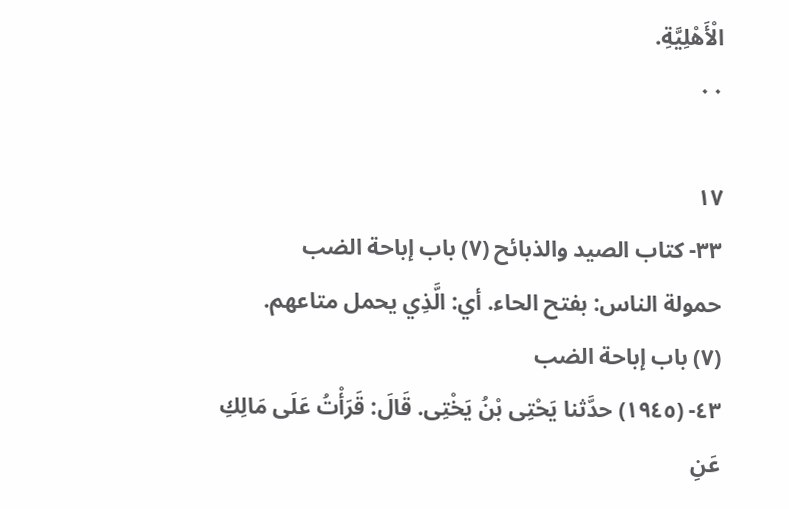الْأَهْلِيَّةِ.
٠٠

١٧
٣٣- كتاب الصيد والذبائح (٧) باب إباحة الضب
حمولة الناس: بفتح الحاء. أي: الَّذِي يحمل متاعهم.
(٧) باب إباحة الضب
٤٣- (١٩٤٥) حدَّثنا يَحْتِى بْنُ يَخْتِى. قَالَ: قَرَأْتُ عَلَى مَالِكِ
عَنِ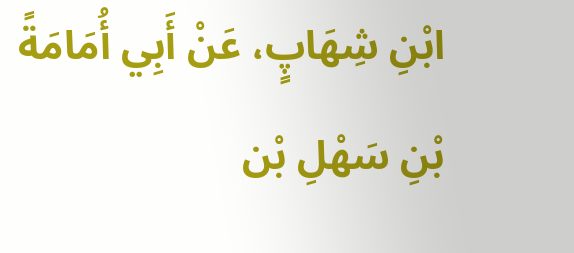ابْنِ شِھَاپٍ، عَنْ أَبِي أُمَامَةً بْنِ سَهْلِ بْن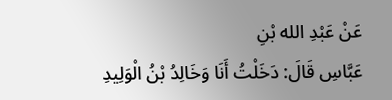عَنْ عَبْدِ الله بْنِ
عَبَّاسِ قَالَ: دَخَلْتُ أَنَا وَخَالِدُ بْنُ الْوَلِيدِ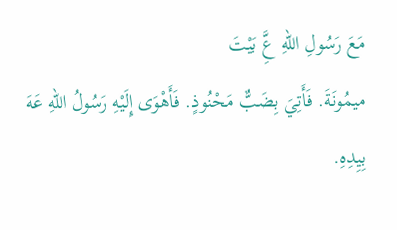مَعَ رَسُولِ اللهِ عَِّ بَيْتَ
ميمُونَةَ. فَأَتِيَ بِضَبٌّ مَحْنُوذٍ. فَأَهْوَى إِلَيْهِ رَسُولُ اللهِ عَهَ بِيِدِهِ.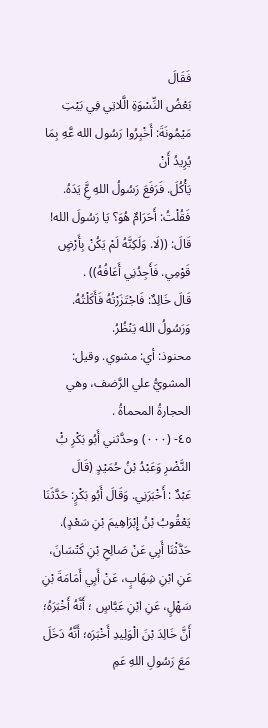فَقَالَ
بَعْضُ النِّسْوَةِ الَّلاتِي فِي بَيْتِ مَيْمُونَةَ: أَخْبِرُوا رَسُول الله عَّهِ بِمَا يُرِيدُ أَنْ
يَأْكُلَ. فَرَفَعَ رَسُولُ اللهِ عَِّ يَدَهُ. فَقُلْتُ: أَحَرَامٌ هُوَ؟ يَا رَسُولَ الله!
قَالَ: ((لَا. وَلَكِنَّهُ لَمْ يَكُنْ بِأَرْضٍ قَوْمِي. فَأَجِدُنِي أَعَافُهُ)) .
قَالَ خَالِدٌ: فَاجْتَزَرْتُهُ فَأَكَلْتُهُ. وَرَسُولُ الله يَنْظُرُ.
محنوذ: أي: مشوي. وقيل: المشويُّ علي الرَّضف، وهي الحجارةُ المحماةُ .
٤٥- (٠٠٠) وحدَّثني أَبُو بَكْرِ بُْ النَّضْرِ وَعَبْدُ بْنُ حُمَيْدٍ (قَالَ
عَبْدٌ : أَخْبَرَنِي. وَقَالَ أَبُو بَكْرٍ: حَدَّثَنَا يَعْقُوبُ بْنُ إِبْرَاهِيمَ بْنِ سَعْدٍ).
حَدَّثْنَا أَبِي عَنْ صَالِحِ بْنِ كَتْسَانَ، عَنِ ابْنِ شِهَابٍ، عَنْ أَبِي أَمَامَةَ بْنِ
سَهْلٍ، عَنِ ابْنِ عَبَّاسٍ ؛ أَنَّهُ أَخْبَرَهُ؛ أَنَّ خَالِدَ بْنَ الْوَلِيدِ أَخْبَرَه؛ أَنَّهُ دَخَلَ
مَعَ رَسُولِ اللهِ عَمِ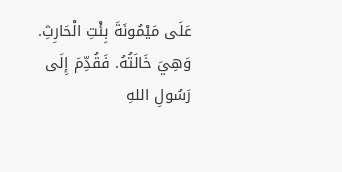عَلَى مَيْمُونَةَ بِئْتِ الْحَارِثِ. وَهِيَ خَالَتُهُ. فَقُدِّمَ إِلَى
رَسُولِ اللهِ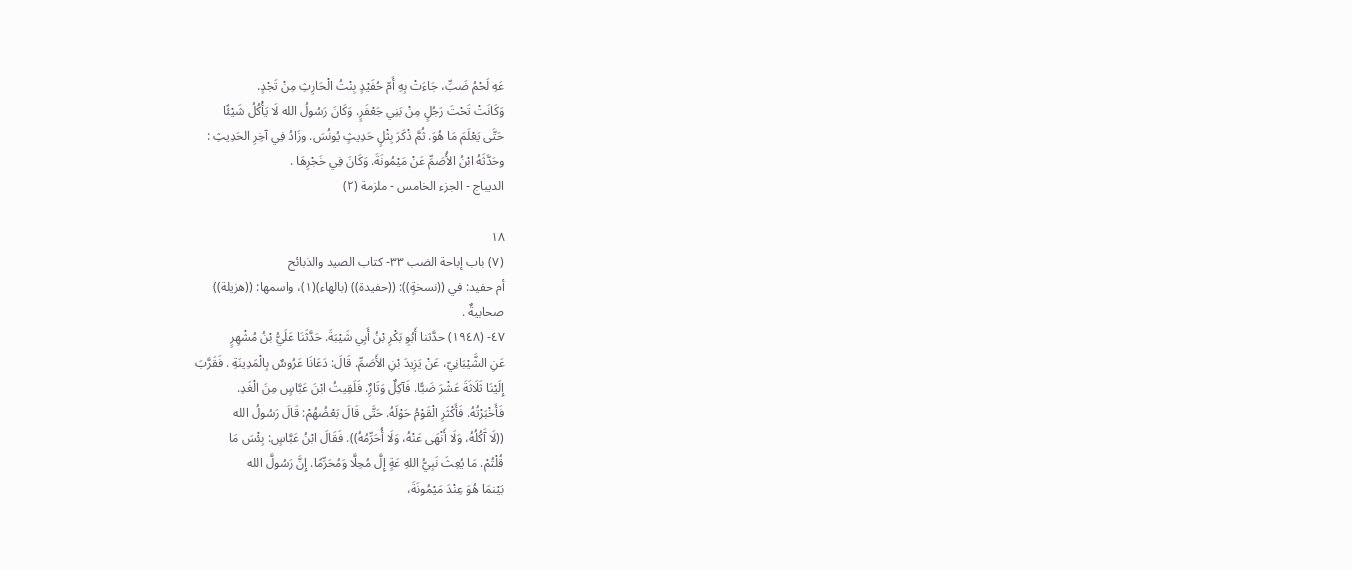عَهِ لَحْمُ ضَبِّ، جَاءَتْ بِهِ أَمّ حُفَيْدٍ بِنْتُ الْحَارِثِ مِنْ تَجْدٍ.
وَكَانَتْ تَحْتَ رَجُلٍ مِنْ بَنِي جَعْفَرٍ. وَكَانَ رَسُولُ الله لَا يَأْكُلُ شَيْئًا
حَتَّى يَعْلَمَ مَا هُوَ. ثُمَّ ذْكَرَ بِثْلٍ حَدِيثٍ يُونُسَ. وزَادُ فِي آخِرِ الحَدِيثِ :
وحَدَّثَهُ ابْنُ الأُصَمِّ عَنْ مَيْمُونَةَ. وَكَانَ فِي خَجْرِهَا .
الديباج - الجزء الخامس - ملزمة (٢)

١٨
(٧) باب إباحة الضب ٣٣- كتاب الصيد والذبائح
أم حفيد: في ((نسخةٍ)): ((حفيدة)) (بالهاء)(١)، واسمها: ((هزيلة))
صحابيةٌ .
٤٧- (١٩٤٨) حدَّثنا أَبُوِ بَكْرِ بْنُ أَبِي شَيْبَةَ. حَدَّثَنَا عَلَيُّ بْنُ مُشْهِرٍ
عَنِ الشَّيْبَانِيّ، عَنْ يَزِيدَ بْنِ الأَصَمِّ. قَالَ: دَعَانَا عَرُوسٌ بِالْمَدِينَةِ . فَقَرَّبَ
إِلَيْنَا ثَلَاثَةَ عَشْرَ ضَبًّا. فَآكِلٌ وَتَارٌِ. فَلَقِيتُ ابْنَ عَبَّاسٍ مِنَ الْغَدِ.
فَأَخْبَرْتُهُ. فَأَكْثَرِ الْقَوْمُ حَوْلَهُ. حَتَّى قَالَ بَعْضُهُمْ: قَالَ رَسُولُ الله
((لَا آَكُلُهُ، وَلَا أَنْهَى عَنْهُ، وَلَا أُحَرِّمُهُ)). فَقَالَ ابْنُ عَبَّاسٍ: بِئْسَ مَا
قُلْتُمْ. مَا يُعِثَ نَبِيُّ اللهِ عَةٍ إِلَّ مُحِلَّا وَمُحَرِّمًا. إِنَّ رَسُولَّ الله
بَيْنمَا هُوَ عِنْدَ مَيْمُونَةَ،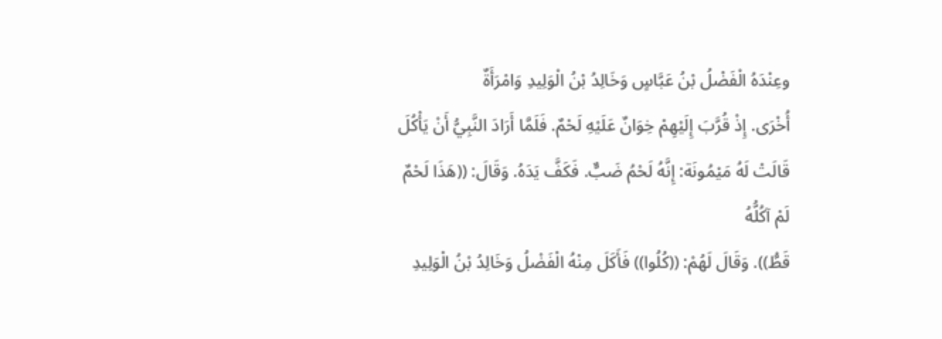وعِنْدَهُ الْفَضْلُ بْنُ عَبَّاسٍ وَخَالِدُ بْنُ الْوَلِيدِ وَامْرَأَةٌ
أُخْرَى. إِذْ قُرَّبَ إِلَيْهِمْ خِوَانٌ عَلَيْهِ لَحْمٌ. فَلَمَّا أَرَادَ النَّبِيُّ أَنْ يَأْكُلَ
قَالَتْ لَهُ مَيْمُونَة: إِنَّهُ لَحْمُ ضَبٌّ. فَكَفَّ يَدَهُ. وَقَالَ: ((هَذَا لَحْمٌ لَمْ آكُلُّهُ
قَطُّ)). وَقَالَ لَهُمْ: ((كُلُوا)) فَأَكَلَ مِنْهُ الْفَضْلُ وَخَالِدُ بْنُ الْوَلِيدِ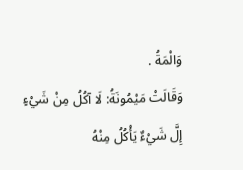وَالْمَةُ .
وَقَالَتْ مَيْمُونَةُ: لَا آكُلُ مِنْ شَيْءٍ إِلَّ شَيْءٌ يَأْكُلُ مِنْهُ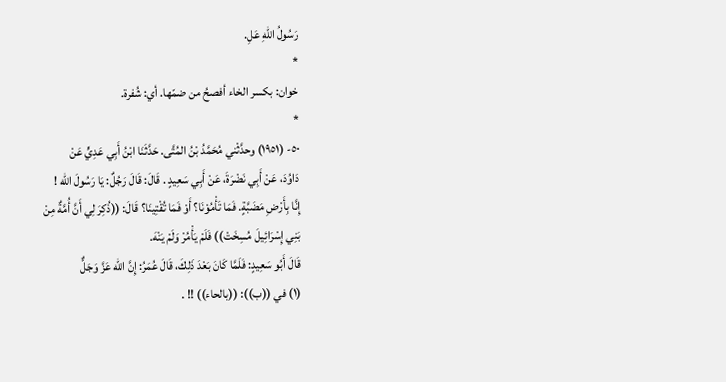رَسُولُ اللهِ عَلِ.
*
خوان: بكسر الخاء أفصحُ من ضمّها. أي: شُفرة.
*
٥٠- (١٩٥١) وحدَّثْني مُحَمَّدُ بْنُ المُتَّى. حَدَّثَنَا ابْنُ أَبِي عَدِيٍّ عَنْ
دَاوُدَ، عَنْ أَبِي نَضْرَةَ، عَنْ أَبِي سَعِيدٍ . قَالَ: قَالَ رَجُلٌ: يَا رَسُولَ الله !
إِنَّا بِأَرْضِ مَضَبَّةٍ. فَمَا تَأْمُوْنَا؟ أَوْ فَمَا تُقْتِينَا؟ قَالَ: ((ذُكِرَ لِي أَنَّ أُمَّةٌ مِنْ
بَنِي إِسْرَائِيلَ مُسِخَتْ)) فَلَمْ يَأْمُرْ وَلَمْ يَنْهَ.
قَالَ أَبُو سَعِيدٍ: فَلَمَّا كَانَ بَعْدَ ذَلِكَ، قَالَ عُمَرُ: إِنَّ الله عَزَّ وَجَلٌّ
(١) في ((ب)): ((بالحاء)) !! .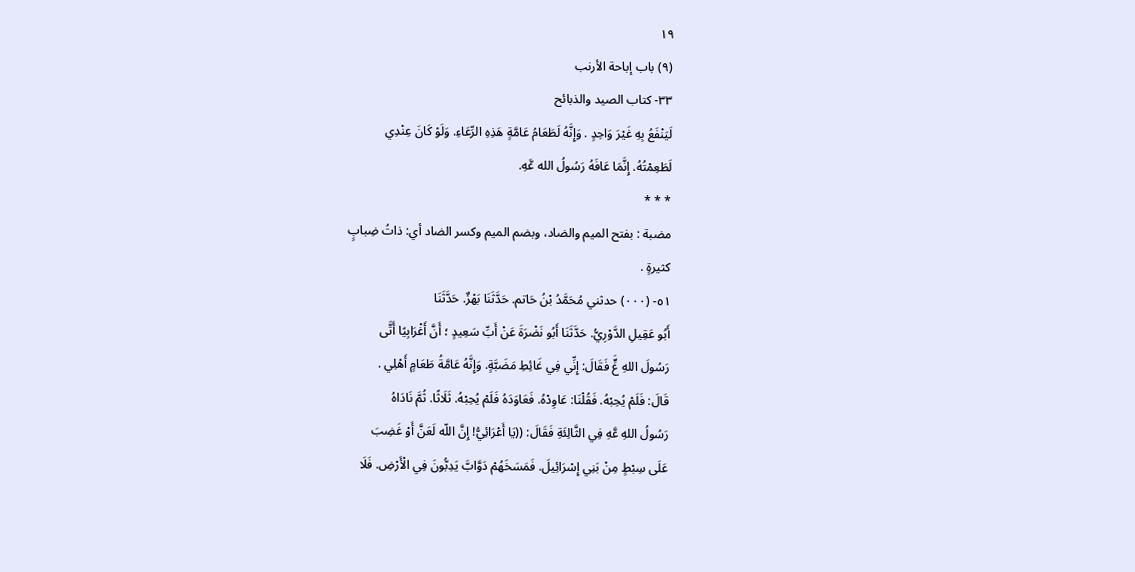١٩
(٩) باب إباحة الأرنب
٣٣- كتاب الصيد والذبائح
لَيَنْفَعُ بِهِ غَيْرَ وَاحِدٍ . وَإِنَّهُ لَطَعَامُ عَامَّةٍ هَذِهِ الرِّعَاءِ. وَلَوْ كَانَ عِنْدِي
لَطَعِمْتُهُ. إِنَّمَا عَافَهُ رَسُولُ الله عَّهِ.
* * *
مضبة : بفتح الميم والضاد، وبضم الميم وكسر الضاد أي: ذاتُ ضِبابٍ
كثيرةٍ .
٥١- (٠٠٠) حدثني مُحَمَّدُ بْنُ حَاتم. حَدَّثَنَا بَهْزٌ. حَدَّثَنَا
أَبُو عَقِيلِ الدَّوْرِيُّ. حَدَّثَنَا أَبُو نَضْرَةَ عَنْ أَبِّ سَعِيدٍ ؛ أَنَّ أَغْرَابِيًا أَتَّى
رَسُولَ اللهِ عٍَّ فَقَالَ: إِنِّي فِي غَائِطِ مَضَبَّةٍ. وَإِنَّهُ عَامَّةُ طَعَامٍ أَهْلِي .
قَالَ: فَلَمْ يُحِبْهُ. فَقُلْنَا: عَاوِدْهُ. فَعَاوَدَهُ فَلَمْ يُحِبْهُ. ثَلَاثًا. ثُمَّ نَادَاهُ
رَسُولُ اللهِ عَّهِ فِي الثَّالِئَةِ فَقَالَ: ((يَا أَعْرَائِيُّ! إِنَّ اللّه لَعَنَّ أَوْ غَضِبَ
عَلَى سِبْطٍ مِنْ بَنِي إِسْرَائِيلَ. فَمَسَخَهُمْ دَوَّابَّ يَدِبُّونَ فِي الْأَرْضِ. فَلَا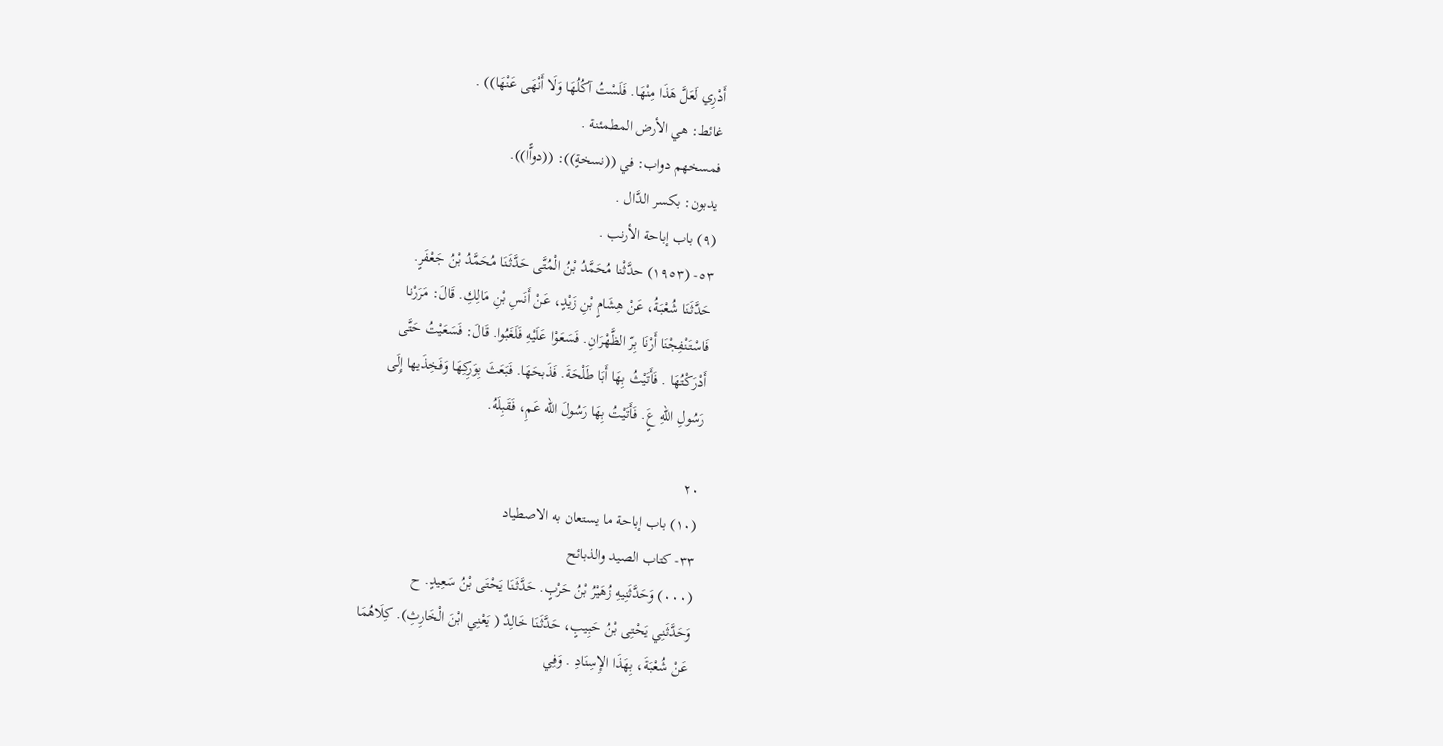أَدْرِي لَعَلَّ هَذَا مِنْهَا. فَلَسْتُ آكُلُهَا وَلَا أَنْهَى عَنْهَا)) .
غائط: هي الأرض المطمئنة .
فمسخهم دواب: في ((نسخةٍ)): ((دواًّا)).
یدبون: بكسر الدَّال .
(٩) باب إباحة الأرنب .
٥٣- (١٩٥٣) حدَّثْنا مُحَمَّدُ بْنُ الْمُتَّى حَدَّثَنَا مُحَمَّدُ بْنُ جَعْفَرٍ.
حَدَّثَنَا شُعْبَةُ، عَنْ هِشَامٍ بْنِ زَيْدٍ، عَنْ أَنَسِ بْنِ مَالِكِ. قَالَ: مَرَرْنا
فَاسْتَنْفِجْنَا أَرْنَا بِرّ الظَّهْرَانِ. فَسَعَوْا عَلَيْهِ فَلَغَبُوا. قَالَ: فَسَعَيْتُ حَتَّى
أَدْرَكْتُهَا . فَأَتَيْثُ بِهَا أَبَا طَلْحَةَ. فَذَبحَهَا. فَبَعَثَ بِوَرِكِهَا وَفَخِذَيها إِلَى
رَسُولِ اللهِ عٍَ. فَأَتَيْتُ بِهَا رَسُولَ الله عَمِ، فَقَبِلَهُ.

٢٠
(١٠) باب إباحة ما يستعان به الاصطياد
٣٣- كتاب الصيد والذبائح
(٠٠٠) وَحَدَّثَنِيهِ زُهَيْرُ بْنُ حَرْبٍ. حَدَّثَنَا يَحْتَى بْنُ سَعِيدٍ. ح
وَحَدَّثَنِي يَحْتِى بْنُ حَبِيبٍ، حَدَّثَنَا خَالِدٌ ( يَعْنِي ابْنَ الْخَارِثِ). كِلَاهُمَا
عَنْ شُعْبَةَ، بِهَذَا الإِسِنَادِ . وَفِي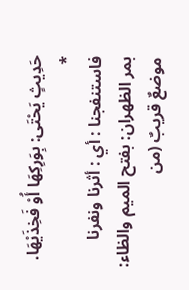حَدِيثٍ يَحْتَى: بِوَرِكِهَا أُوْ فَخِذَيْهَا.
*
فاستنفجنا : أي : أثرنا ونفرنا
بمر الظهران: بفتح الميم والظاء: موضعٌ قريبٌ (من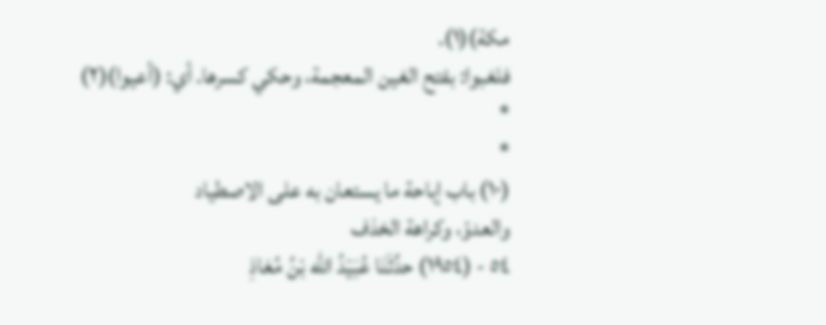مكة)(١).
فلغبوا: بفتح الغين المعجمة، وحكي كسرها. أي: (أعيوا)(٢)
*
*
(١٠) باب إباحة ما يستعان به على الاصطياد
والعدوّ، وكراهة الخذف
٥٤ - (١٩٥٤) حدَّثَنَا عُبَيْدُ الله بْنُ مُعَاذِ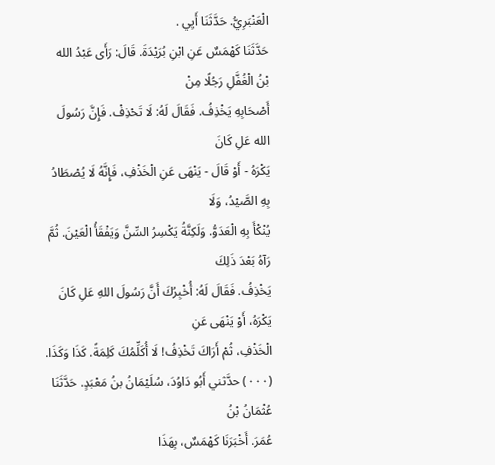الْعَنْبَرِيُّ. حَدَّثَنَا أَيِي .
حَدَّثَنَا كَهْمَسٌ عَنِ ابْنِ بُرَيْدَةَ. قَالَ: رَأَى عَبْدُ الله بْنُ الْغُفَّلِ رَجُلًا مِنْ
أَصْحَابِهِ يَخْذِفُ. فَقَالَ لَهُ: لَا تَحْذِفْ. فَإِنَّ رَسُولَ الله عَلِ كَانَ
يَكْرَهُ - أَوْ قَالَ - يَنْهَى عَنِ الْخَذْفِ، فَإِنَّهُ لَا يُصْطَادُ بِهِ الصَّيْدُ، وَلَا
يُنْكْأَ بِهِ الْعَدَوُّ. وَلَكِنَّةُ يَكْسِرُ السِّنَّ وَيَفْقَأُ الْعَيْنَ. ثُمَّ رَآهُ بَعْدَ ذَلِكَ
يَخْذِفُ. فَقَالَ لَهُ: أُخْبِرُكَ أَنَّ رَسُولَ اللهِ عَلِ كَانَ يَكْرَهُ، أَوْ يَنْهَى عَنِ
الْخَذْفِ، ثُمْ أَرَاكَ تَخْذِفُ! لَا أُكَلِّمُكَ كَلِمَةً. كَذَا وَكَذَا.
(٠٠٠) حدَّثني أَبُو دَاوُدَ، سُلَيْمَانُ بنُ مَعْبَدٍ. حَدَّثَنَا عُثْمَانُ بْنُ
عُمَرَ. أَخْبَرَنَا كَهْمَسٌ، بِهَذَا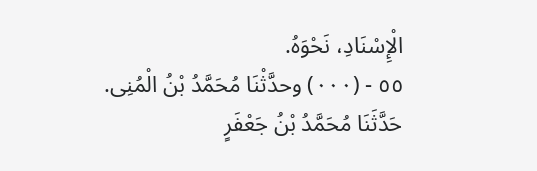الْإِسْنَادِ، نَحْوَهُ.
٥٥ - (٠٠٠) وحدَّثْنَا مُحَمَّدُ بْنُ الْمُنِى. حَدَّثَنَا مُحَمَّدُ بْنُ جَعْفَرٍ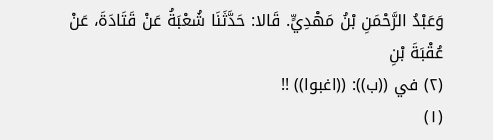وَعَبْدُ الرَّحْمَنِ بْنُ مَهْدِيٍّ. قَالا: حَدَّثَنَا شُعْبَةُ عَنْ قَتَادَةَ، عَنْ عُقْبَةَ بْنِ
(٢) في ((ب)): ((اغبوا)) !!
(١)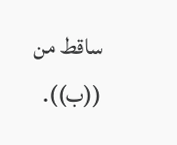ساقط من ((ب)).